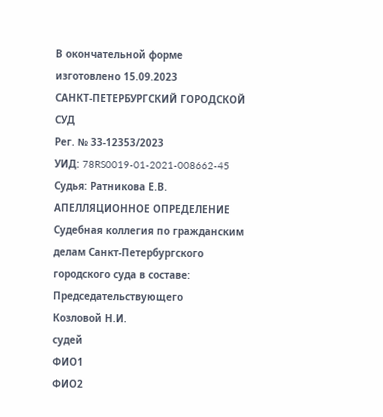В окончательной форме
изготовлено 15.09.2023
САНКТ-ПЕТЕРБУРГСКИЙ ГОРОДСКОЙ СУД
Рег. № 33-12353/2023
УИД: 78RS0019-01-2021-008662-45
Судья: Ратникова Е.В.
АПЕЛЛЯЦИОННОЕ ОПРЕДЕЛЕНИЕ
Судебная коллегия по гражданским делам Санкт-Петербургского городского суда в составе:
Председательствующего
Козловой Н.И.
судей
ФИО1
ФИО2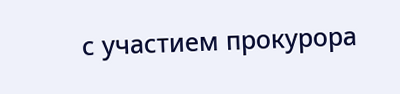с участием прокурора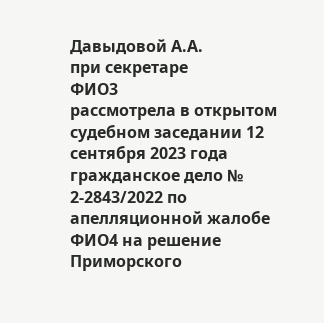Давыдовой А.А.
при секретаре
ФИО3
рассмотрела в открытом судебном заседании 12 сентября 2023 года гражданское дело № 2-2843/2022 по апелляционной жалобе ФИО4 на решение Приморского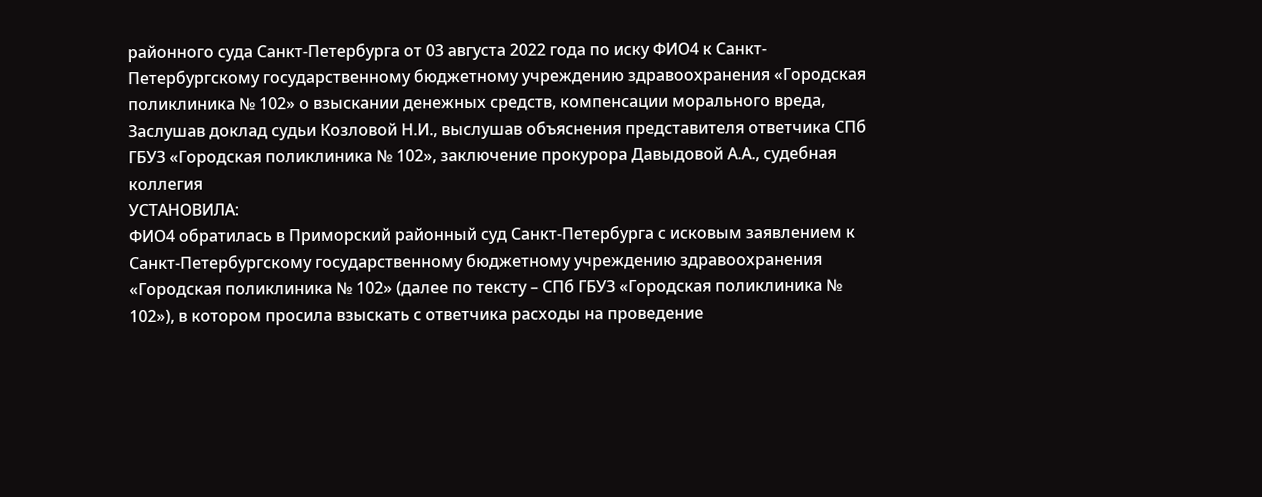районного суда Санкт-Петербурга от 03 августа 2022 года по иску ФИО4 к Санкт-Петербургскому государственному бюджетному учреждению здравоохранения «Городская поликлиника № 102» о взыскании денежных средств, компенсации морального вреда,
Заслушав доклад судьи Козловой Н.И., выслушав объяснения представителя ответчика СПб ГБУЗ «Городская поликлиника № 102», заключение прокурора Давыдовой А.А., судебная коллегия
УСТАНОВИЛА:
ФИО4 обратилась в Приморский районный суд Санкт-Петербурга с исковым заявлением к Санкт-Петербургскому государственному бюджетному учреждению здравоохранения «Городская поликлиника № 102» (далее по тексту – СПб ГБУЗ «Городская поликлиника № 102»), в котором просила взыскать с ответчика расходы на проведение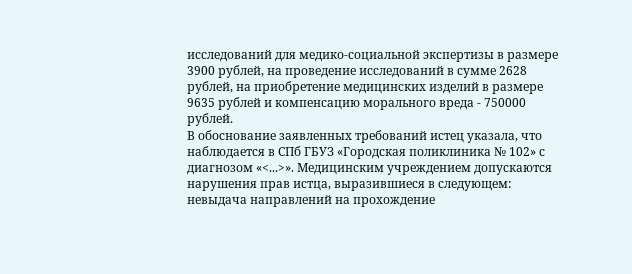исследований для медико-социальной экспертизы в размере 3900 рублей, на проведение исследований в сумме 2628 рублей, на приобретение медицинских изделий в размере 9635 рублей и компенсацию морального вреда - 750000 рублей.
В обоснование заявленных требований истец указала, что наблюдается в СПб ГБУЗ «Городская поликлиника № 102» с диагнозом «<...>». Медицинским учреждением допускаются нарушения прав истца, выразившиеся в следующем: невыдача направлений на прохождение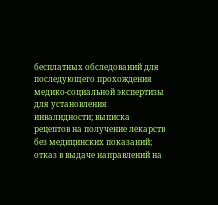бесплатных обследований для последующего прохождения медико-социальной экспертизы для установления инвалидности; выписка рецептов на получение лекарств без медицинских показаний; отказ в выдаче направлений на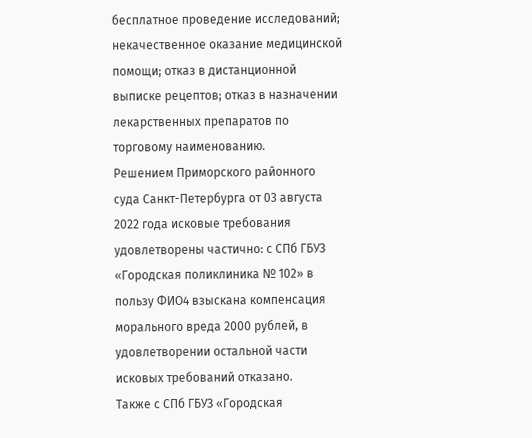бесплатное проведение исследований; некачественное оказание медицинской помощи; отказ в дистанционной выписке рецептов; отказ в назначении лекарственных препаратов по торговому наименованию.
Решением Приморского районного суда Санкт-Петербурга от 03 августа 2022 года исковые требования удовлетворены частично: с СПб ГБУЗ «Городская поликлиника № 102» в пользу ФИО4 взыскана компенсация морального вреда 2000 рублей, в удовлетворении остальной части исковых требований отказано.
Также с СПб ГБУЗ «Городская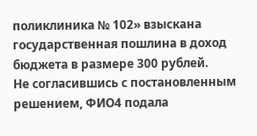поликлиника № 102» взыскана государственная пошлина в доход бюджета в размере 300 рублей.
Не согласившись с постановленным решением, ФИО4 подала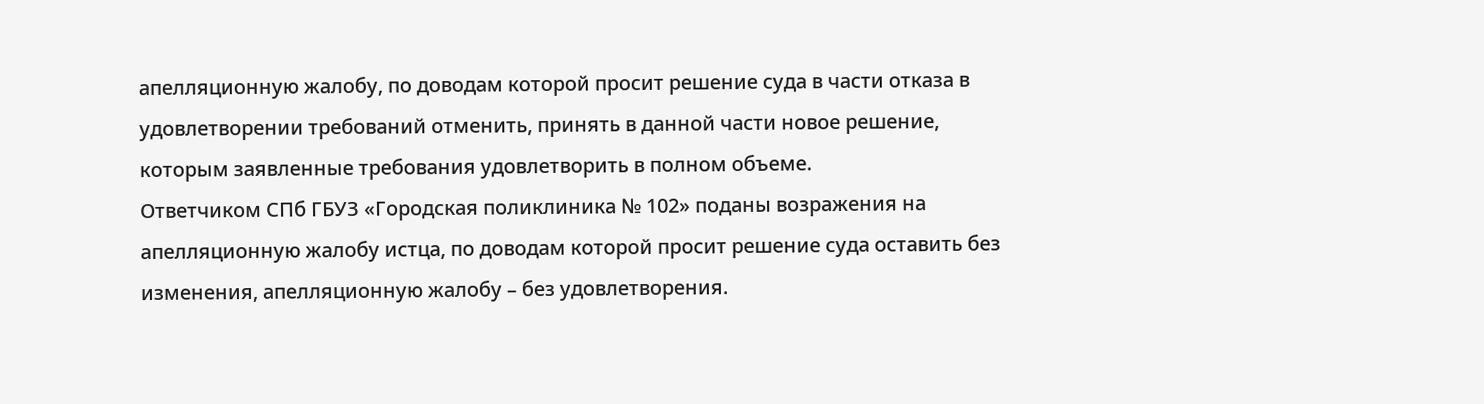апелляционную жалобу, по доводам которой просит решение суда в части отказа в удовлетворении требований отменить, принять в данной части новое решение, которым заявленные требования удовлетворить в полном объеме.
Ответчиком СПб ГБУЗ «Городская поликлиника № 102» поданы возражения на апелляционную жалобу истца, по доводам которой просит решение суда оставить без изменения, апелляционную жалобу – без удовлетворения.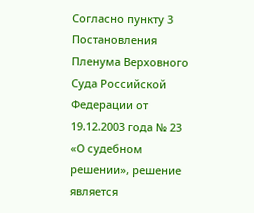Согласно пункту 3 Постановления Пленума Верховного Суда Российской Федерации от 19.12.2003 года № 23 «О судебном решении», решение является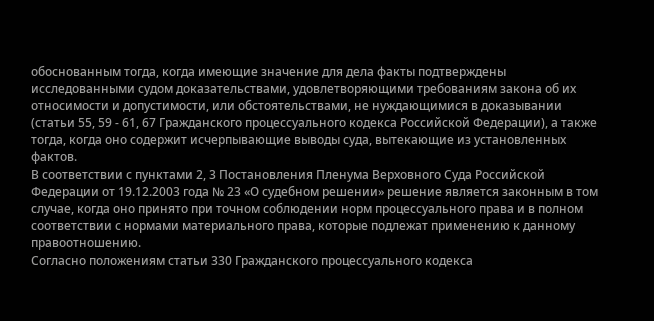обоснованным тогда, когда имеющие значение для дела факты подтверждены исследованными судом доказательствами, удовлетворяющими требованиям закона об их относимости и допустимости, или обстоятельствами, не нуждающимися в доказывании (статьи 55, 59 - 61, 67 Гражданского процессуального кодекса Российской Федерации), а также тогда, когда оно содержит исчерпывающие выводы суда, вытекающие из установленных фактов.
В соответствии с пунктами 2, 3 Постановления Пленума Верховного Суда Российской Федерации от 19.12.2003 года № 23 «О судебном решении» решение является законным в том случае, когда оно принято при точном соблюдении норм процессуального права и в полном соответствии с нормами материального права, которые подлежат применению к данному правоотношению.
Согласно положениям статьи 330 Гражданского процессуального кодекса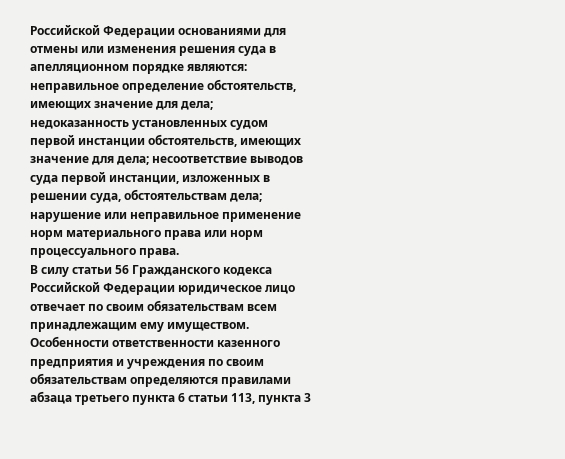Российской Федерации основаниями для отмены или изменения решения суда в апелляционном порядке являются: неправильное определение обстоятельств, имеющих значение для дела; недоказанность установленных судом первой инстанции обстоятельств, имеющих значение для дела; несоответствие выводов суда первой инстанции, изложенных в решении суда, обстоятельствам дела; нарушение или неправильное применение норм материального права или норм процессуального права.
В силу статьи 56 Гражданского кодекса Российской Федерации юридическое лицо отвечает по своим обязательствам всем принадлежащим ему имуществом.
Особенности ответственности казенного предприятия и учреждения по своим обязательствам определяются правилами абзаца третьего пункта 6 статьи 113, пункта 3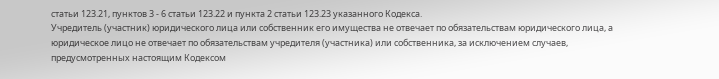статьи 123.21, пунктов 3 - 6 статьи 123.22 и пункта 2 статьи 123.23 указанного Кодекса.
Учредитель (участник) юридического лица или собственник его имущества не отвечает по обязательствам юридического лица, а юридическое лицо не отвечает по обязательствам учредителя (участника) или собственника, за исключением случаев, предусмотренных настоящим Кодексом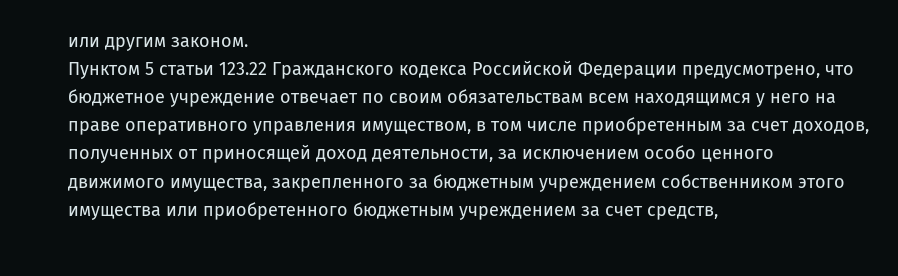или другим законом.
Пунктом 5 статьи 123.22 Гражданского кодекса Российской Федерации предусмотрено, что бюджетное учреждение отвечает по своим обязательствам всем находящимся у него на праве оперативного управления имуществом, в том числе приобретенным за счет доходов, полученных от приносящей доход деятельности, за исключением особо ценного движимого имущества, закрепленного за бюджетным учреждением собственником этого имущества или приобретенного бюджетным учреждением за счет средств,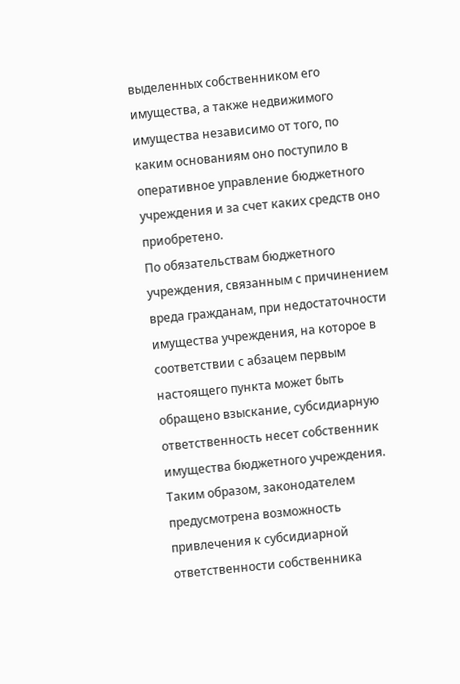выделенных собственником его имущества, а также недвижимого имущества независимо от того, по каким основаниям оно поступило в оперативное управление бюджетного учреждения и за счет каких средств оно приобретено.
По обязательствам бюджетного учреждения, связанным с причинением вреда гражданам, при недостаточности имущества учреждения, на которое в соответствии с абзацем первым настоящего пункта может быть обращено взыскание, субсидиарную ответственность несет собственник имущества бюджетного учреждения.
Таким образом, законодателем предусмотрена возможность привлечения к субсидиарной ответственности собственника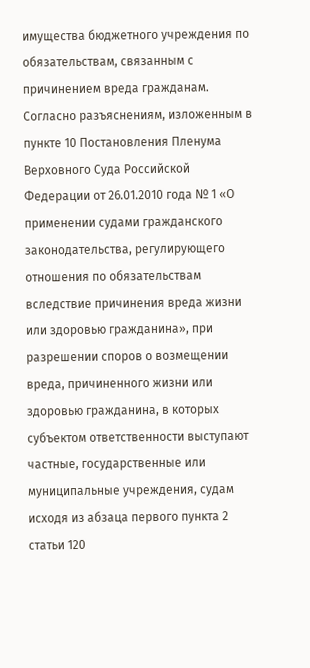имущества бюджетного учреждения по обязательствам, связанным с причинением вреда гражданам.
Согласно разъяснениям, изложенным в пункте 10 Постановления Пленума Верховного Суда Российской Федерации от 26.01.2010 года № 1 «О применении судами гражданского законодательства, регулирующего отношения по обязательствам вследствие причинения вреда жизни или здоровью гражданина», при разрешении споров о возмещении вреда, причиненного жизни или здоровью гражданина, в которых субъектом ответственности выступают частные, государственные или муниципальные учреждения, судам исходя из абзаца первого пункта 2 статьи 120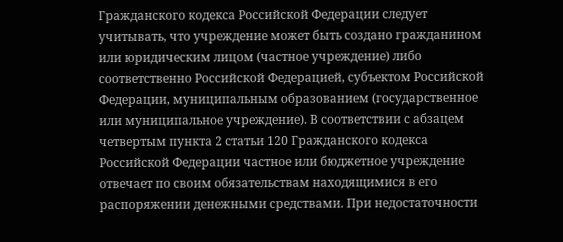Гражданского кодекса Российской Федерации следует учитывать, что учреждение может быть создано гражданином или юридическим лицом (частное учреждение) либо соответственно Российской Федерацией, субъектом Российской Федерации, муниципальным образованием (государственное или муниципальное учреждение). В соответствии с абзацем четвертым пункта 2 статьи 120 Гражданского кодекса Российской Федерации частное или бюджетное учреждение отвечает по своим обязательствам находящимися в его распоряжении денежными средствами. При недостаточности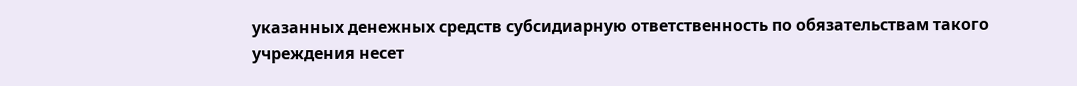указанных денежных средств субсидиарную ответственность по обязательствам такого учреждения несет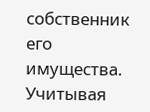собственник его имущества.
Учитывая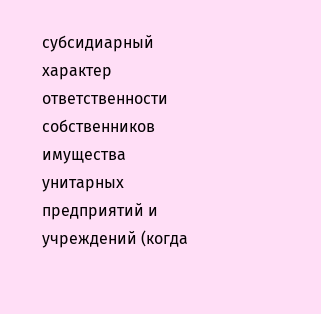субсидиарный характер ответственности собственников имущества унитарных предприятий и учреждений (когда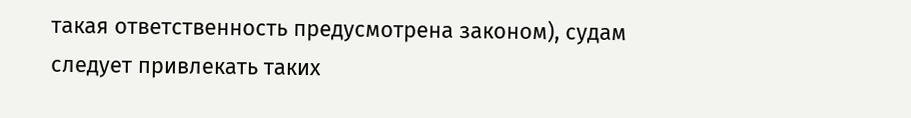такая ответственность предусмотрена законом), судам следует привлекать таких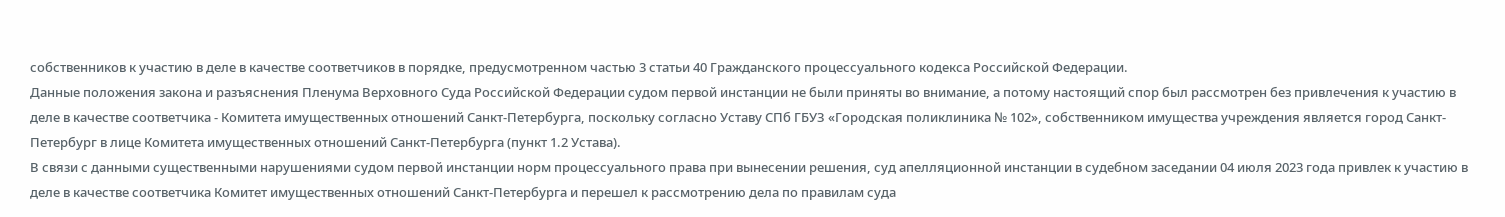собственников к участию в деле в качестве соответчиков в порядке, предусмотренном частью 3 статьи 40 Гражданского процессуального кодекса Российской Федерации.
Данные положения закона и разъяснения Пленума Верховного Суда Российской Федерации судом первой инстанции не были приняты во внимание, а потому настоящий спор был рассмотрен без привлечения к участию в деле в качестве соответчика - Комитета имущественных отношений Санкт-Петербурга, поскольку согласно Уставу СПб ГБУЗ «Городская поликлиника № 102», собственником имущества учреждения является город Санкт-Петербург в лице Комитета имущественных отношений Санкт-Петербурга (пункт 1.2 Устава).
В связи с данными существенными нарушениями судом первой инстанции норм процессуального права при вынесении решения, суд апелляционной инстанции в судебном заседании 04 июля 2023 года привлек к участию в деле в качестве соответчика Комитет имущественных отношений Санкт-Петербурга и перешел к рассмотрению дела по правилам суда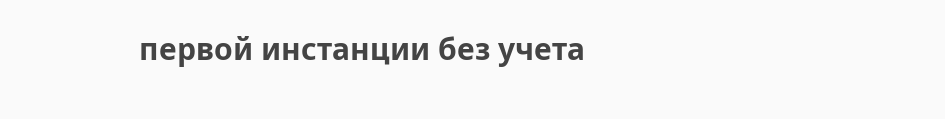первой инстанции без учета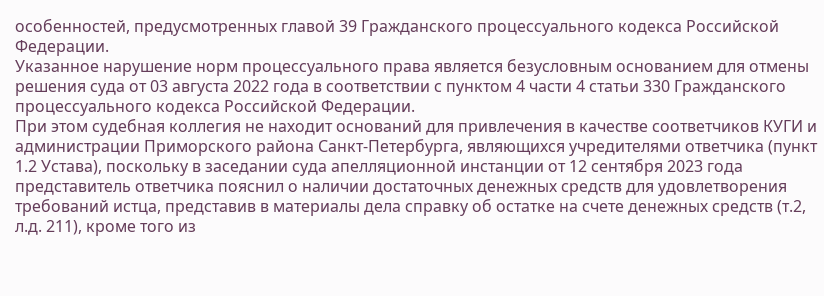особенностей, предусмотренных главой 39 Гражданского процессуального кодекса Российской Федерации.
Указанное нарушение норм процессуального права является безусловным основанием для отмены решения суда от 03 августа 2022 года в соответствии с пунктом 4 части 4 статьи 330 Гражданского процессуального кодекса Российской Федерации.
При этом судебная коллегия не находит оснований для привлечения в качестве соответчиков КУГИ и администрации Приморского района Санкт-Петербурга, являющихся учредителями ответчика (пункт 1.2 Устава), поскольку в заседании суда апелляционной инстанции от 12 сентября 2023 года представитель ответчика пояснил о наличии достаточных денежных средств для удовлетворения требований истца, представив в материалы дела справку об остатке на счете денежных средств (т.2, л.д. 211), кроме того из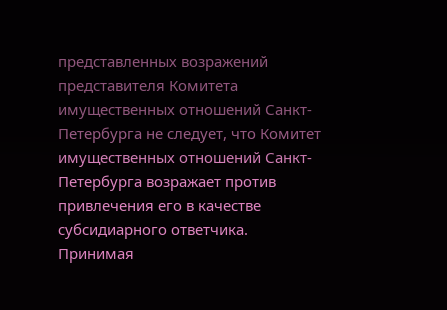представленных возражений представителя Комитета имущественных отношений Санкт-Петербурга не следует, что Комитет имущественных отношений Санкт-Петербурга возражает против привлечения его в качестве субсидиарного ответчика.
Принимая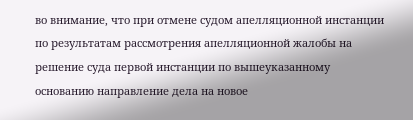во внимание, что при отмене судом апелляционной инстанции по результатам рассмотрения апелляционной жалобы на решение суда первой инстанции по вышеуказанному основанию направление дела на новое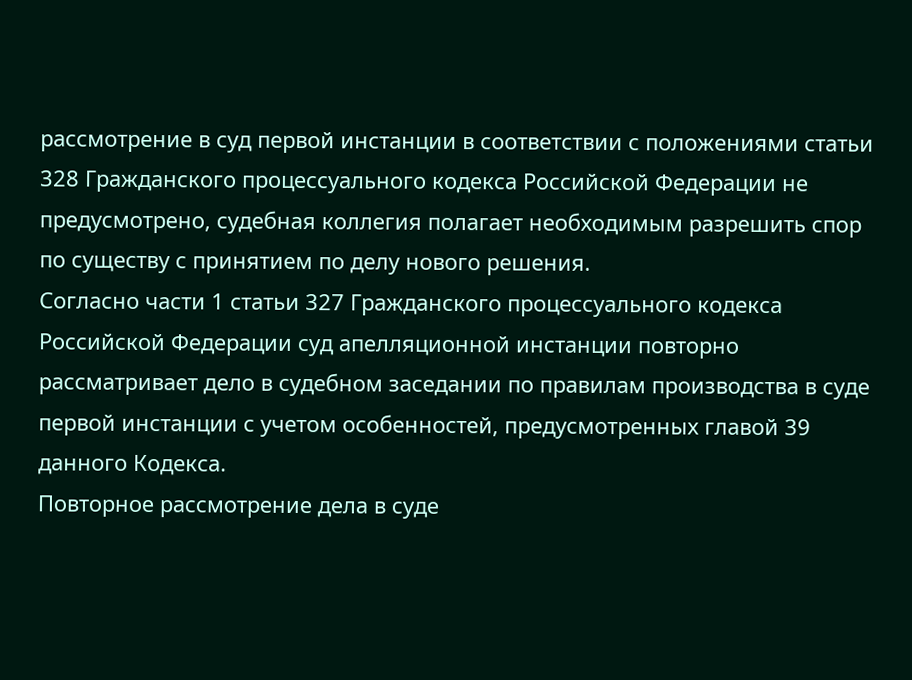рассмотрение в суд первой инстанции в соответствии с положениями статьи 328 Гражданского процессуального кодекса Российской Федерации не предусмотрено, судебная коллегия полагает необходимым разрешить спор по существу с принятием по делу нового решения.
Согласно части 1 статьи 327 Гражданского процессуального кодекса Российской Федерации суд апелляционной инстанции повторно рассматривает дело в судебном заседании по правилам производства в суде первой инстанции с учетом особенностей, предусмотренных главой 39 данного Кодекса.
Повторное рассмотрение дела в суде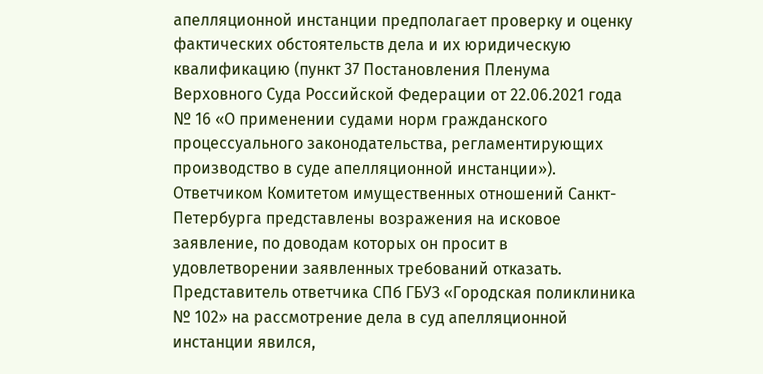апелляционной инстанции предполагает проверку и оценку фактических обстоятельств дела и их юридическую квалификацию (пункт 37 Постановления Пленума Верховного Суда Российской Федерации от 22.06.2021 года № 16 «О применении судами норм гражданского процессуального законодательства, регламентирующих производство в суде апелляционной инстанции»).
Ответчиком Комитетом имущественных отношений Санкт-Петербурга представлены возражения на исковое заявление, по доводам которых он просит в удовлетворении заявленных требований отказать.
Представитель ответчика СПб ГБУЗ «Городская поликлиника № 102» на рассмотрение дела в суд апелляционной инстанции явился,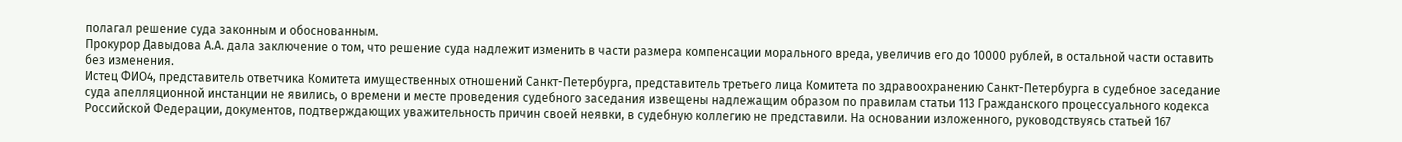полагал решение суда законным и обоснованным.
Прокурор Давыдова А.А. дала заключение о том, что решение суда надлежит изменить в части размера компенсации морального вреда, увеличив его до 10000 рублей, в остальной части оставить без изменения.
Истец ФИО4, представитель ответчика Комитета имущественных отношений Санкт-Петербурга, представитель третьего лица Комитета по здравоохранению Санкт-Петербурга в судебное заседание суда апелляционной инстанции не явились, о времени и месте проведения судебного заседания извещены надлежащим образом по правилам статьи 113 Гражданского процессуального кодекса Российской Федерации, документов, подтверждающих уважительность причин своей неявки, в судебную коллегию не представили. На основании изложенного, руководствуясь статьей 167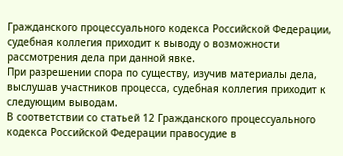Гражданского процессуального кодекса Российской Федерации, судебная коллегия приходит к выводу о возможности рассмотрения дела при данной явке.
При разрешении спора по существу, изучив материалы дела, выслушав участников процесса, судебная коллегия приходит к следующим выводам.
В соответствии со статьей 12 Гражданского процессуального кодекса Российской Федерации правосудие в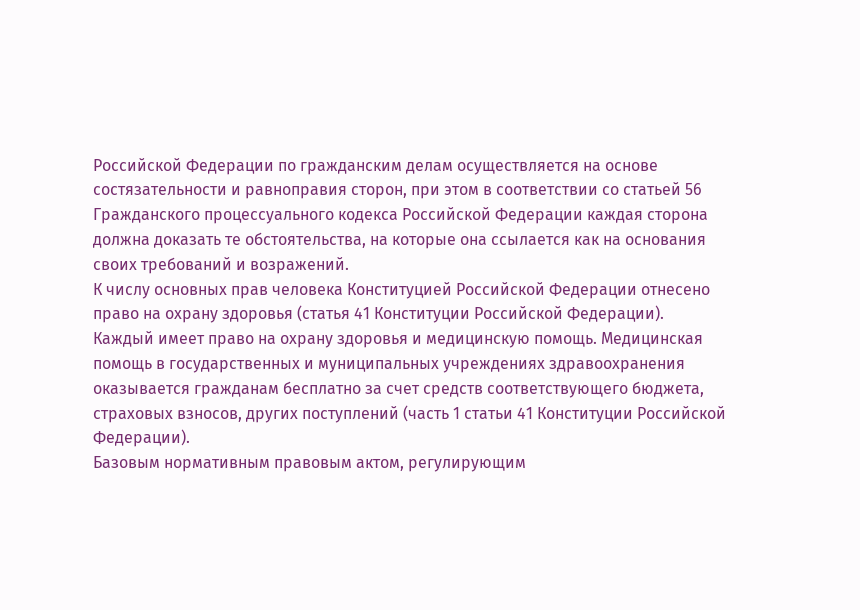Российской Федерации по гражданским делам осуществляется на основе состязательности и равноправия сторон, при этом в соответствии со статьей 56 Гражданского процессуального кодекса Российской Федерации каждая сторона должна доказать те обстоятельства, на которые она ссылается как на основания своих требований и возражений.
К числу основных прав человека Конституцией Российской Федерации отнесено право на охрану здоровья (статья 41 Конституции Российской Федерации).
Каждый имеет право на охрану здоровья и медицинскую помощь. Медицинская помощь в государственных и муниципальных учреждениях здравоохранения оказывается гражданам бесплатно за счет средств соответствующего бюджета, страховых взносов, других поступлений (часть 1 статьи 41 Конституции Российской Федерации).
Базовым нормативным правовым актом, регулирующим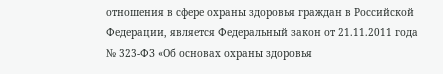отношения в сфере охраны здоровья граждан в Российской Федерации, является Федеральный закон от 21.11.2011 года № 323-ФЗ «Об основах охраны здоровья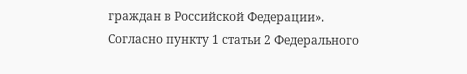граждан в Российской Федерации».
Согласно пункту 1 статьи 2 Федерального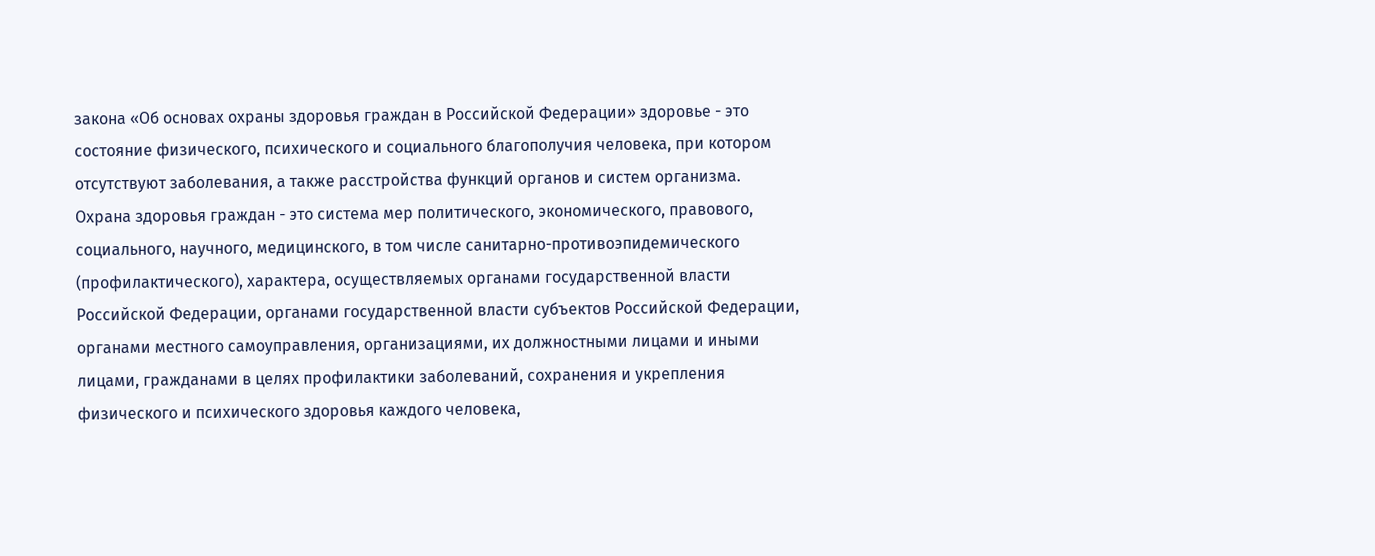закона «Об основах охраны здоровья граждан в Российской Федерации» здоровье - это состояние физического, психического и социального благополучия человека, при котором отсутствуют заболевания, а также расстройства функций органов и систем организма.
Охрана здоровья граждан - это система мер политического, экономического, правового, социального, научного, медицинского, в том числе санитарно-противоэпидемического (профилактического), характера, осуществляемых органами государственной власти Российской Федерации, органами государственной власти субъектов Российской Федерации, органами местного самоуправления, организациями, их должностными лицами и иными лицами, гражданами в целях профилактики заболеваний, сохранения и укрепления физического и психического здоровья каждого человека,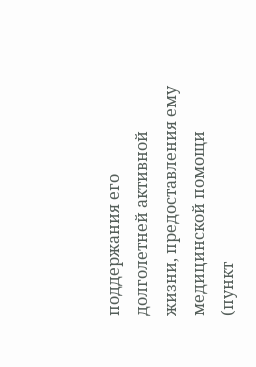поддержания его долголетней активной жизни, предоставления ему медицинской помощи (пункт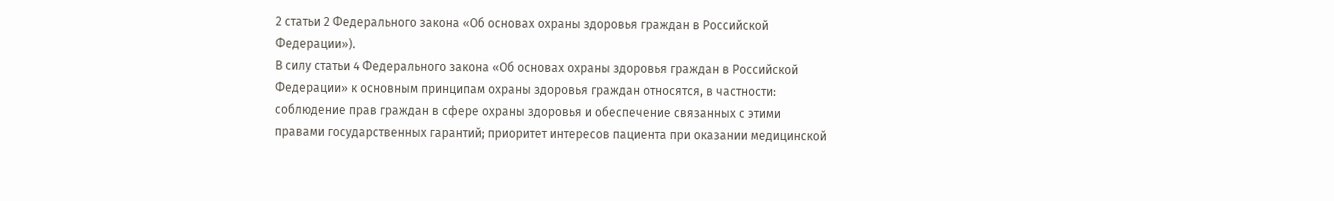2 статьи 2 Федерального закона «Об основах охраны здоровья граждан в Российской Федерации»).
В силу статьи 4 Федерального закона «Об основах охраны здоровья граждан в Российской Федерации» к основным принципам охраны здоровья граждан относятся, в частности: соблюдение прав граждан в сфере охраны здоровья и обеспечение связанных с этими правами государственных гарантий; приоритет интересов пациента при оказании медицинской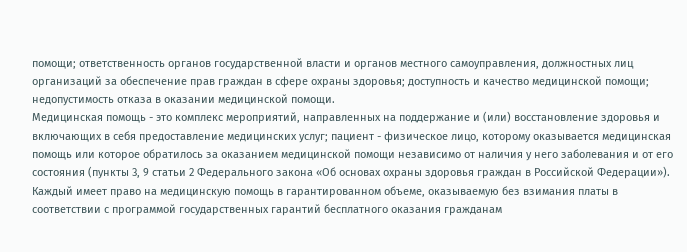помощи; ответственность органов государственной власти и органов местного самоуправления, должностных лиц организаций за обеспечение прав граждан в сфере охраны здоровья; доступность и качество медицинской помощи; недопустимость отказа в оказании медицинской помощи.
Медицинская помощь - это комплекс мероприятий, направленных на поддержание и (или) восстановление здоровья и включающих в себя предоставление медицинских услуг; пациент - физическое лицо, которому оказывается медицинская помощь или которое обратилось за оказанием медицинской помощи независимо от наличия у него заболевания и от его состояния (пункты 3, 9 статьи 2 Федерального закона «Об основах охраны здоровья граждан в Российской Федерации»).
Каждый имеет право на медицинскую помощь в гарантированном объеме, оказываемую без взимания платы в соответствии с программой государственных гарантий бесплатного оказания гражданам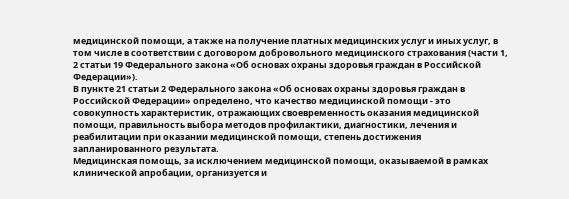медицинской помощи, а также на получение платных медицинских услуг и иных услуг, в том числе в соответствии с договором добровольного медицинского страхования (части 1, 2 статьи 19 Федерального закона «Об основах охраны здоровья граждан в Российской Федерации»).
В пункте 21 статьи 2 Федерального закона «Об основах охраны здоровья граждан в Российской Федерации» определено, что качество медицинской помощи - это совокупность характеристик, отражающих своевременность оказания медицинской помощи, правильность выбора методов профилактики, диагностики, лечения и реабилитации при оказании медицинской помощи, степень достижения запланированного результата.
Медицинская помощь, за исключением медицинской помощи, оказываемой в рамках клинической апробации, организуется и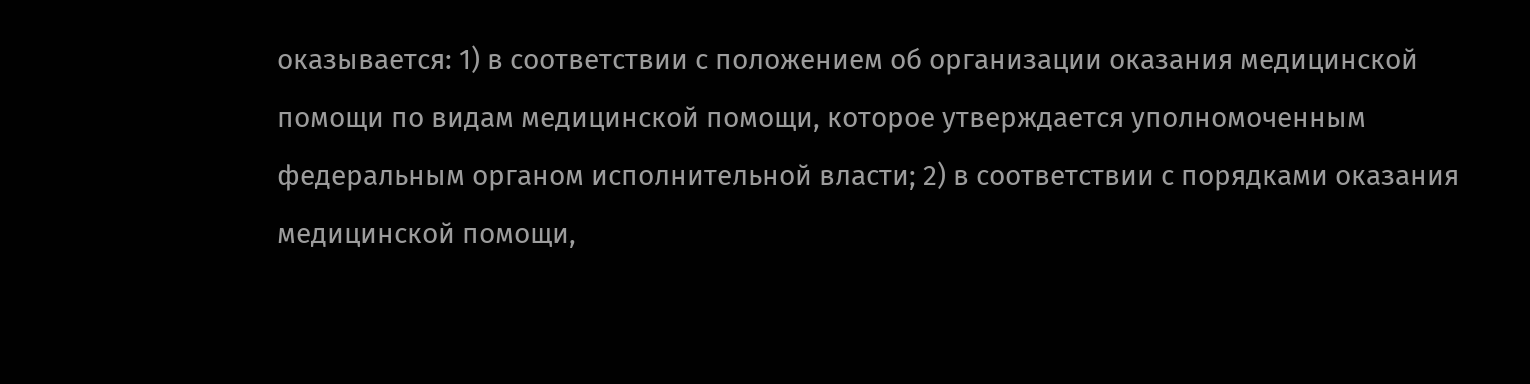оказывается: 1) в соответствии с положением об организации оказания медицинской помощи по видам медицинской помощи, которое утверждается уполномоченным федеральным органом исполнительной власти; 2) в соответствии с порядками оказания медицинской помощи,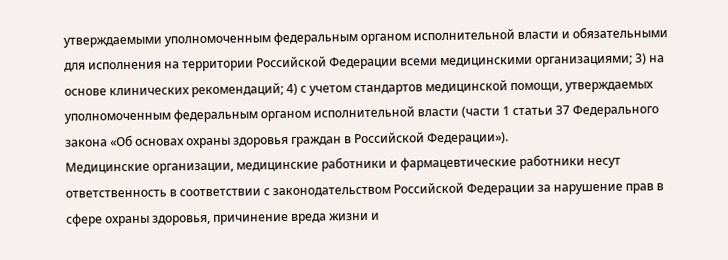утверждаемыми уполномоченным федеральным органом исполнительной власти и обязательными для исполнения на территории Российской Федерации всеми медицинскими организациями; 3) на основе клинических рекомендаций; 4) с учетом стандартов медицинской помощи, утверждаемых уполномоченным федеральным органом исполнительной власти (части 1 статьи 37 Федерального закона «Об основах охраны здоровья граждан в Российской Федерации»).
Медицинские организации, медицинские работники и фармацевтические работники несут ответственность в соответствии с законодательством Российской Федерации за нарушение прав в сфере охраны здоровья, причинение вреда жизни и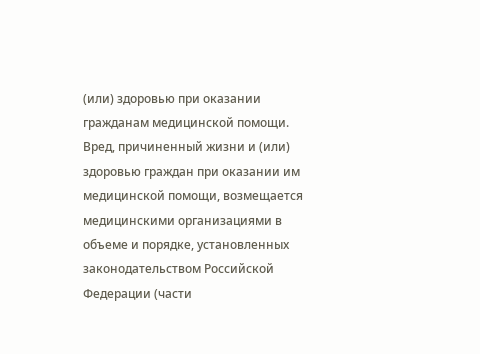(или) здоровью при оказании гражданам медицинской помощи. Вред, причиненный жизни и (или) здоровью граждан при оказании им медицинской помощи, возмещается медицинскими организациями в объеме и порядке, установленных законодательством Российской Федерации (части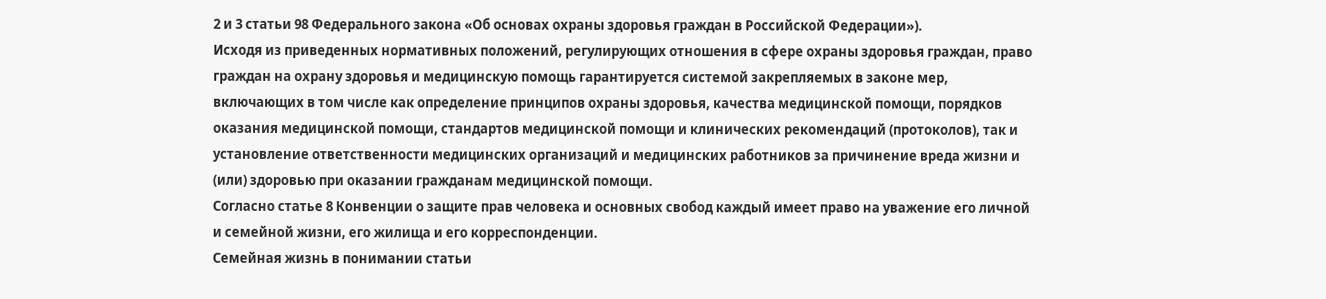2 и 3 статьи 98 Федерального закона «Об основах охраны здоровья граждан в Российской Федерации»).
Исходя из приведенных нормативных положений, регулирующих отношения в сфере охраны здоровья граждан, право граждан на охрану здоровья и медицинскую помощь гарантируется системой закрепляемых в законе мер, включающих в том числе как определение принципов охраны здоровья, качества медицинской помощи, порядков оказания медицинской помощи, стандартов медицинской помощи и клинических рекомендаций (протоколов), так и установление ответственности медицинских организаций и медицинских работников за причинение вреда жизни и (или) здоровью при оказании гражданам медицинской помощи.
Согласно статье 8 Конвенции о защите прав человека и основных свобод каждый имеет право на уважение его личной и семейной жизни, его жилища и его корреспонденции.
Семейная жизнь в понимании статьи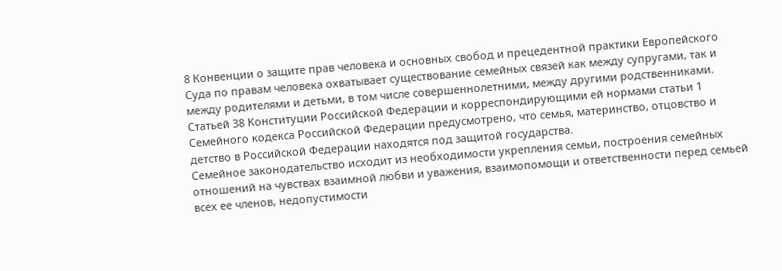8 Конвенции о защите прав человека и основных свобод и прецедентной практики Европейского Суда по правам человека охватывает существование семейных связей как между супругами, так и между родителями и детьми, в том числе совершеннолетними, между другими родственниками.
Статьей 38 Конституции Российской Федерации и корреспондирующими ей нормами статьи 1 Семейного кодекса Российской Федерации предусмотрено, что семья, материнство, отцовство и детство в Российской Федерации находятся под защитой государства.
Семейное законодательство исходит из необходимости укрепления семьи, построения семейных отношений на чувствах взаимной любви и уважения, взаимопомощи и ответственности перед семьей всех ее членов, недопустимости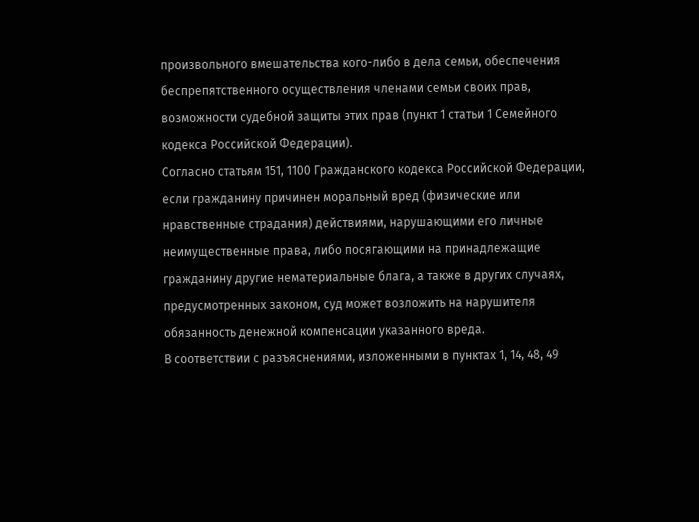произвольного вмешательства кого-либо в дела семьи, обеспечения беспрепятственного осуществления членами семьи своих прав, возможности судебной защиты этих прав (пункт 1 статьи 1 Семейного кодекса Российской Федерации).
Согласно статьям 151, 1100 Гражданского кодекса Российской Федерации, если гражданину причинен моральный вред (физические или нравственные страдания) действиями, нарушающими его личные неимущественные права, либо посягающими на принадлежащие гражданину другие нематериальные блага, а также в других случаях, предусмотренных законом, суд может возложить на нарушителя обязанность денежной компенсации указанного вреда.
В соответствии с разъяснениями, изложенными в пунктах 1, 14, 48, 49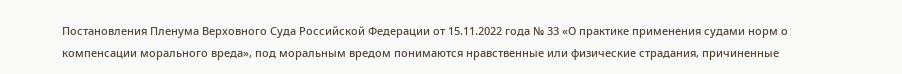Постановления Пленума Верховного Суда Российской Федерации от 15.11.2022 года № 33 «О практике применения судами норм о компенсации морального вреда», под моральным вредом понимаются нравственные или физические страдания, причиненные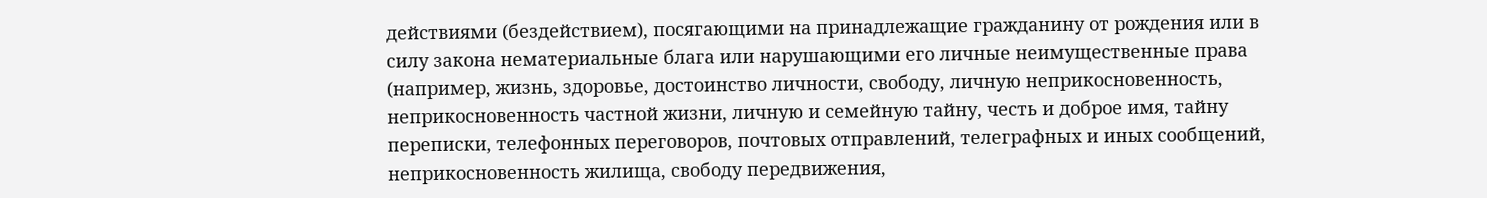действиями (бездействием), посягающими на принадлежащие гражданину от рождения или в силу закона нематериальные блага или нарушающими его личные неимущественные права (например, жизнь, здоровье, достоинство личности, свободу, личную неприкосновенность, неприкосновенность частной жизни, личную и семейную тайну, честь и доброе имя, тайну переписки, телефонных переговоров, почтовых отправлений, телеграфных и иных сообщений, неприкосновенность жилища, свободу передвижения,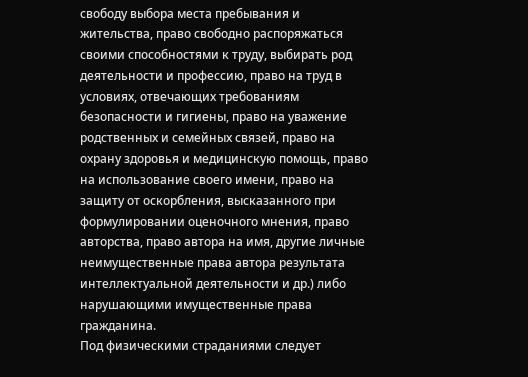свободу выбора места пребывания и жительства, право свободно распоряжаться своими способностями к труду, выбирать род деятельности и профессию, право на труд в условиях, отвечающих требованиям безопасности и гигиены, право на уважение родственных и семейных связей, право на охрану здоровья и медицинскую помощь, право на использование своего имени, право на защиту от оскорбления, высказанного при формулировании оценочного мнения, право авторства, право автора на имя, другие личные неимущественные права автора результата интеллектуальной деятельности и др.) либо нарушающими имущественные права гражданина.
Под физическими страданиями следует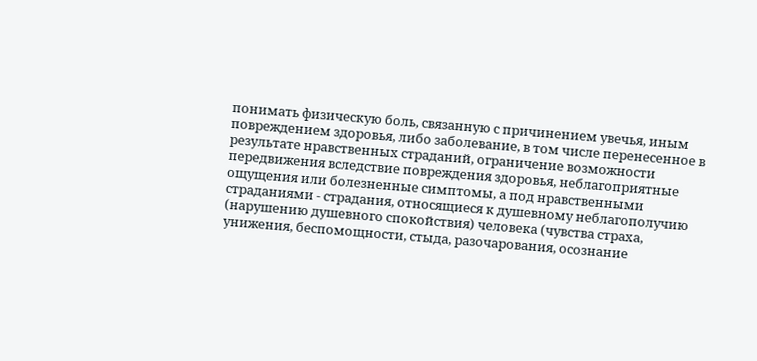понимать физическую боль, связанную с причинением увечья, иным повреждением здоровья, либо заболевание, в том числе перенесенное в результате нравственных страданий, ограничение возможности передвижения вследствие повреждения здоровья, неблагоприятные ощущения или болезненные симптомы, а под нравственными страданиями - страдания, относящиеся к душевному неблагополучию (нарушению душевного спокойствия) человека (чувства страха, унижения, беспомощности, стыда, разочарования, осознание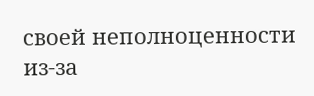своей неполноценности из-за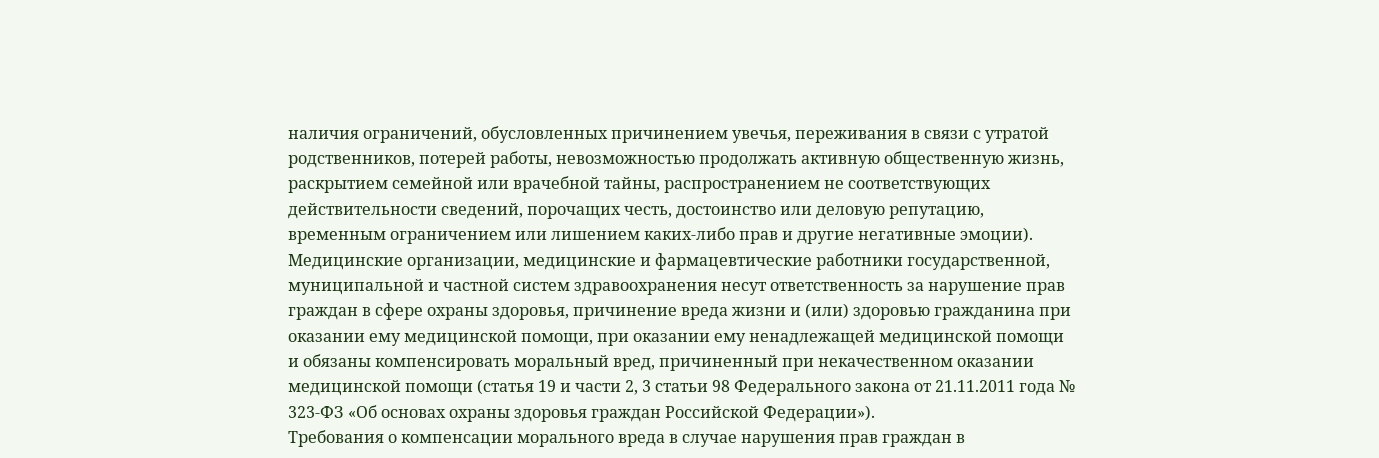наличия ограничений, обусловленных причинением увечья, переживания в связи с утратой родственников, потерей работы, невозможностью продолжать активную общественную жизнь, раскрытием семейной или врачебной тайны, распространением не соответствующих действительности сведений, порочащих честь, достоинство или деловую репутацию, временным ограничением или лишением каких-либо прав и другие негативные эмоции).
Медицинские организации, медицинские и фармацевтические работники государственной, муниципальной и частной систем здравоохранения несут ответственность за нарушение прав граждан в сфере охраны здоровья, причинение вреда жизни и (или) здоровью гражданина при оказании ему медицинской помощи, при оказании ему ненадлежащей медицинской помощи и обязаны компенсировать моральный вред, причиненный при некачественном оказании медицинской помощи (статья 19 и части 2, 3 статьи 98 Федерального закона от 21.11.2011 года № 323-ФЗ «Об основах охраны здоровья граждан Российской Федерации»).
Требования о компенсации морального вреда в случае нарушения прав граждан в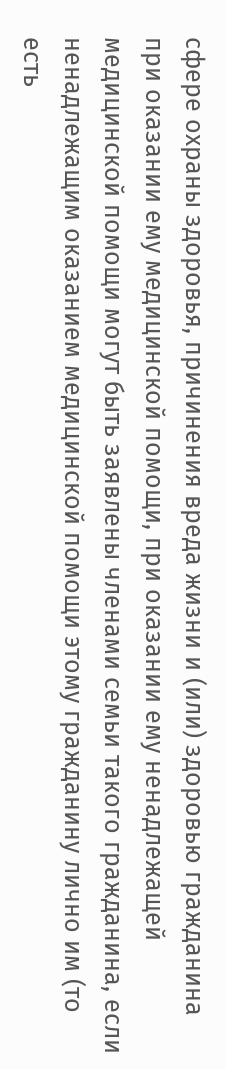сфере охраны здоровья, причинения вреда жизни и (или) здоровью гражданина при оказании ему медицинской помощи, при оказании ему ненадлежащей медицинской помощи могут быть заявлены членами семьи такого гражданина, если ненадлежащим оказанием медицинской помощи этому гражданину лично им (то есть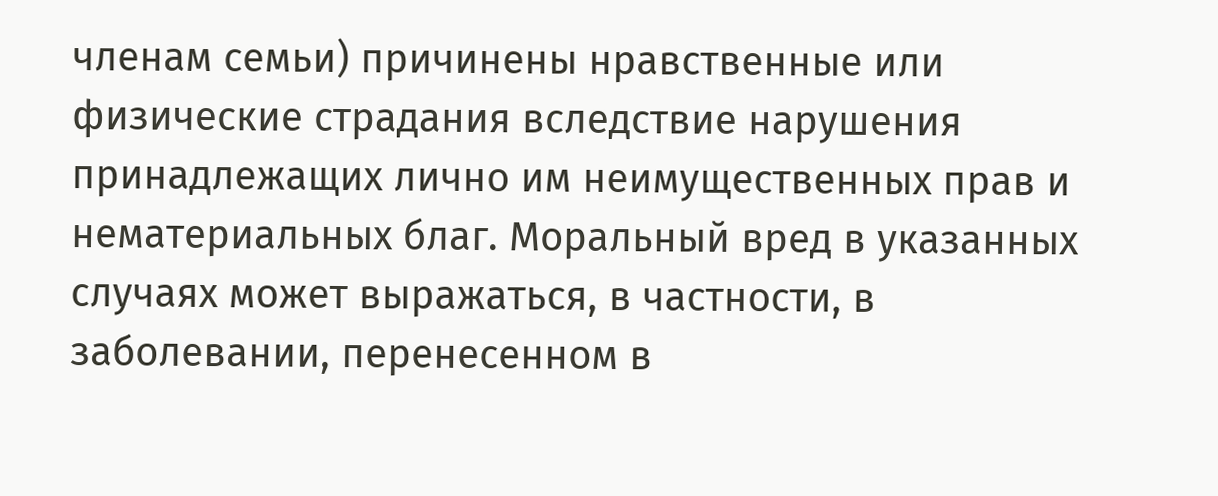членам семьи) причинены нравственные или физические страдания вследствие нарушения принадлежащих лично им неимущественных прав и нематериальных благ. Моральный вред в указанных случаях может выражаться, в частности, в заболевании, перенесенном в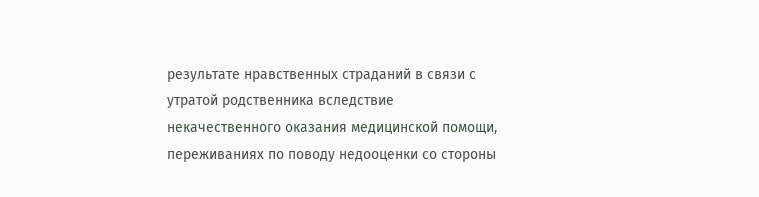результате нравственных страданий в связи с утратой родственника вследствие некачественного оказания медицинской помощи, переживаниях по поводу недооценки со стороны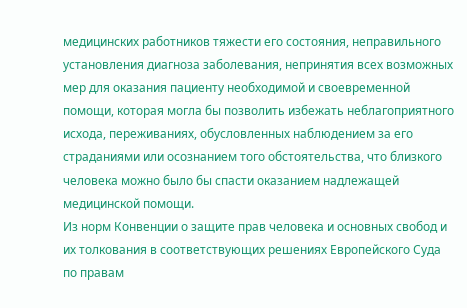медицинских работников тяжести его состояния, неправильного установления диагноза заболевания, непринятия всех возможных мер для оказания пациенту необходимой и своевременной помощи, которая могла бы позволить избежать неблагоприятного исхода, переживаниях, обусловленных наблюдением за его страданиями или осознанием того обстоятельства, что близкого человека можно было бы спасти оказанием надлежащей медицинской помощи.
Из норм Конвенции о защите прав человека и основных свобод и их толкования в соответствующих решениях Европейского Суда по правам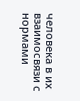человека в их взаимосвязи с нормами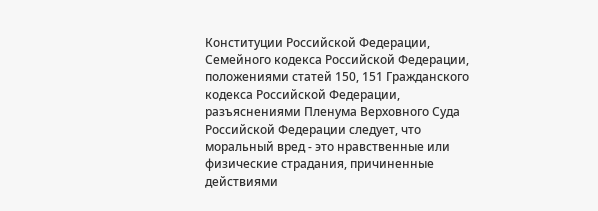Конституции Российской Федерации, Семейного кодекса Российской Федерации, положениями статей 150, 151 Гражданского кодекса Российской Федерации, разъяснениями Пленума Верховного Суда Российской Федерации следует, что моральный вред - это нравственные или физические страдания, причиненные действиями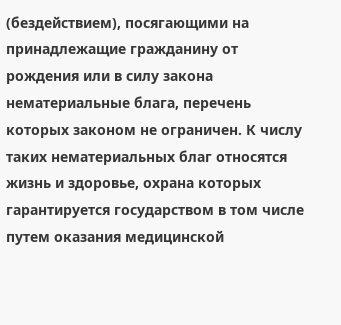(бездействием), посягающими на принадлежащие гражданину от рождения или в силу закона нематериальные блага, перечень которых законом не ограничен. К числу таких нематериальных благ относятся жизнь и здоровье, охрана которых гарантируется государством в том числе путем оказания медицинской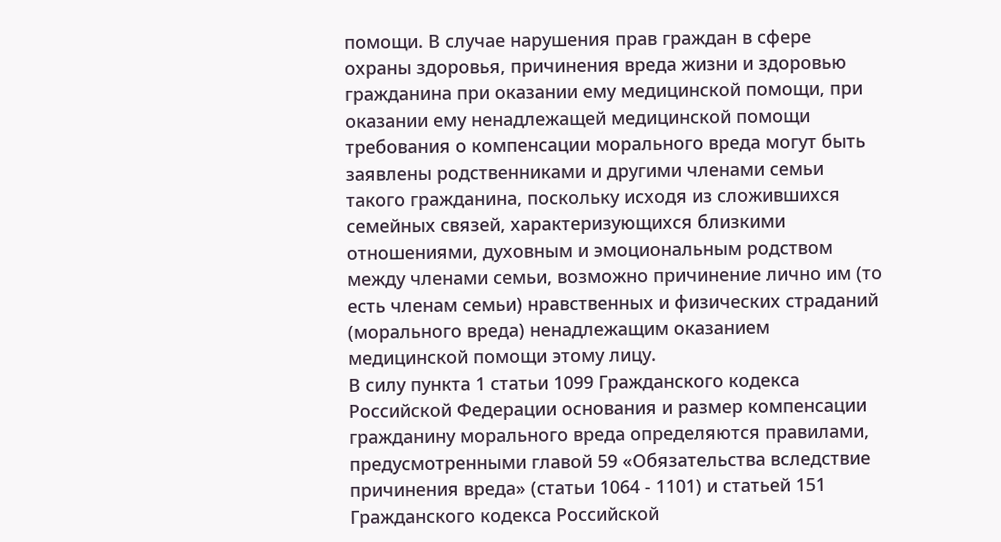помощи. В случае нарушения прав граждан в сфере охраны здоровья, причинения вреда жизни и здоровью гражданина при оказании ему медицинской помощи, при оказании ему ненадлежащей медицинской помощи требования о компенсации морального вреда могут быть заявлены родственниками и другими членами семьи такого гражданина, поскольку исходя из сложившихся семейных связей, характеризующихся близкими отношениями, духовным и эмоциональным родством между членами семьи, возможно причинение лично им (то есть членам семьи) нравственных и физических страданий (морального вреда) ненадлежащим оказанием медицинской помощи этому лицу.
В силу пункта 1 статьи 1099 Гражданского кодекса Российской Федерации основания и размер компенсации гражданину морального вреда определяются правилами, предусмотренными главой 59 «Обязательства вследствие причинения вреда» (статьи 1064 - 1101) и статьей 151 Гражданского кодекса Российской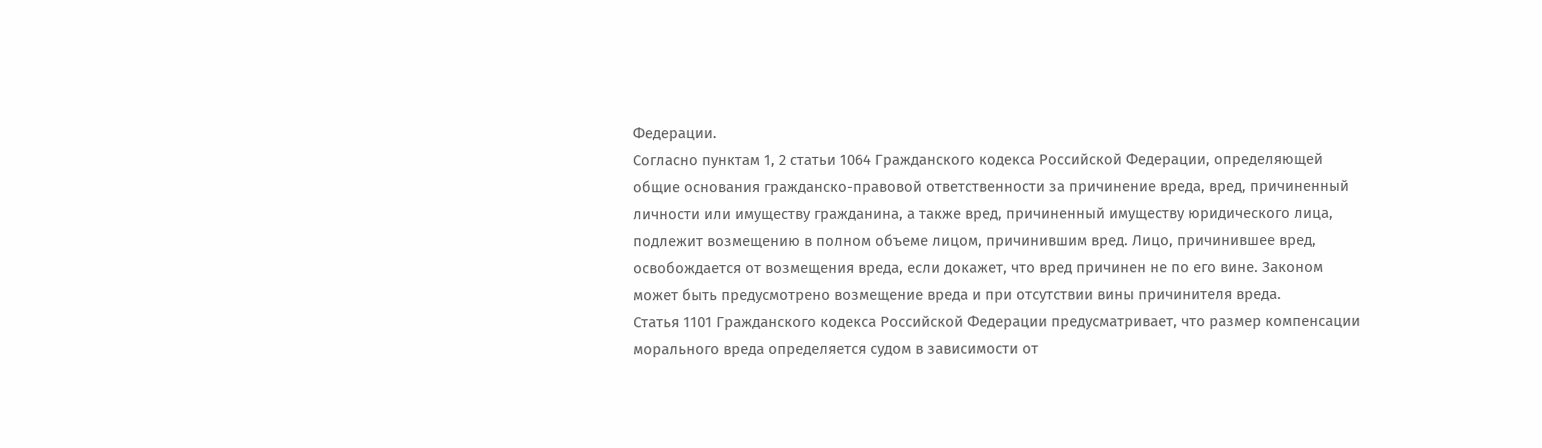Федерации.
Согласно пунктам 1, 2 статьи 1064 Гражданского кодекса Российской Федерации, определяющей общие основания гражданско-правовой ответственности за причинение вреда, вред, причиненный личности или имуществу гражданина, а также вред, причиненный имуществу юридического лица, подлежит возмещению в полном объеме лицом, причинившим вред. Лицо, причинившее вред, освобождается от возмещения вреда, если докажет, что вред причинен не по его вине. Законом может быть предусмотрено возмещение вреда и при отсутствии вины причинителя вреда.
Статья 1101 Гражданского кодекса Российской Федерации предусматривает, что размер компенсации морального вреда определяется судом в зависимости от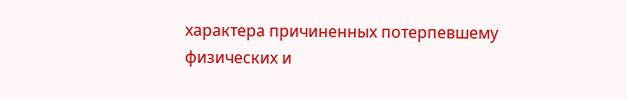характера причиненных потерпевшему физических и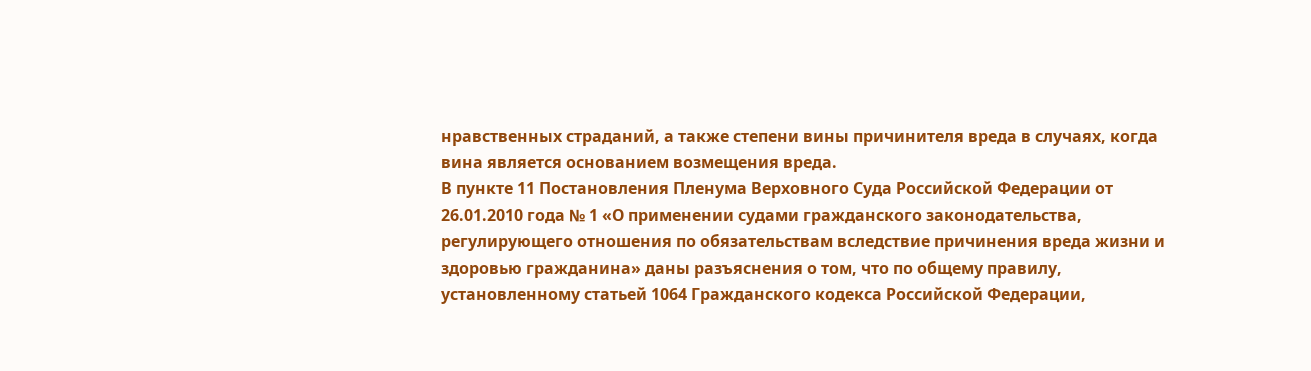нравственных страданий, а также степени вины причинителя вреда в случаях, когда вина является основанием возмещения вреда.
В пункте 11 Постановления Пленума Верховного Суда Российской Федерации от 26.01.2010 года № 1 «О применении судами гражданского законодательства, регулирующего отношения по обязательствам вследствие причинения вреда жизни и здоровью гражданина» даны разъяснения о том, что по общему правилу, установленному статьей 1064 Гражданского кодекса Российской Федерации,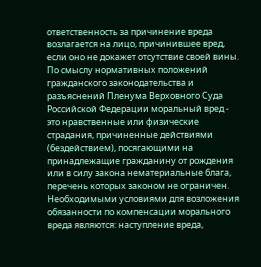ответственность за причинение вреда возлагается на лицо, причинившее вред, если оно не докажет отсутствие своей вины.
По смыслу нормативных положений гражданского законодательства и разъяснений Пленума Верховного Суда Российской Федерации моральный вред - это нравственные или физические страдания, причиненные действиями (бездействием), посягающими на принадлежащие гражданину от рождения или в силу закона нематериальные блага, перечень которых законом не ограничен. Необходимыми условиями для возложения обязанности по компенсации морального вреда являются: наступление вреда,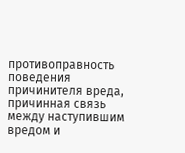противоправность поведения причинителя вреда, причинная связь между наступившим вредом и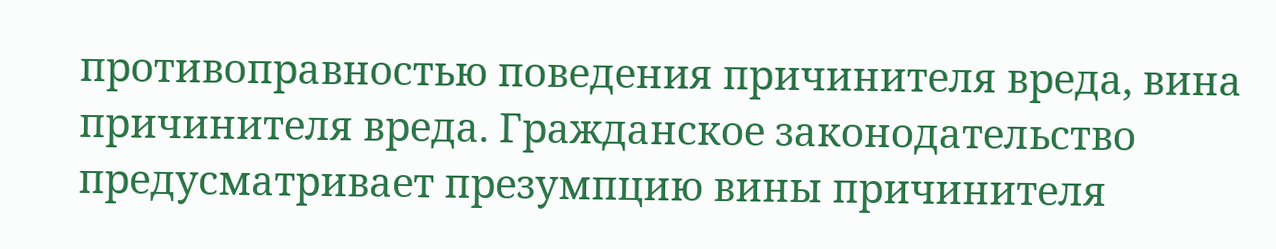противоправностью поведения причинителя вреда, вина причинителя вреда. Гражданское законодательство предусматривает презумпцию вины причинителя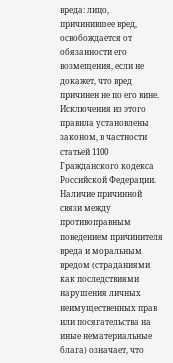вреда: лицо, причинившее вред, освобождается от обязанности его возмещения, если не докажет, что вред причинен не по его вине. Исключения из этого правила установлены законом, в частности статьей 1100 Гражданского кодекса Российской Федерации. Наличие причинной связи между противоправным поведением причинителя вреда и моральным вредом (страданиями как последствиями нарушения личных неимущественных прав или посягательства на иные нематериальные блага) означает, что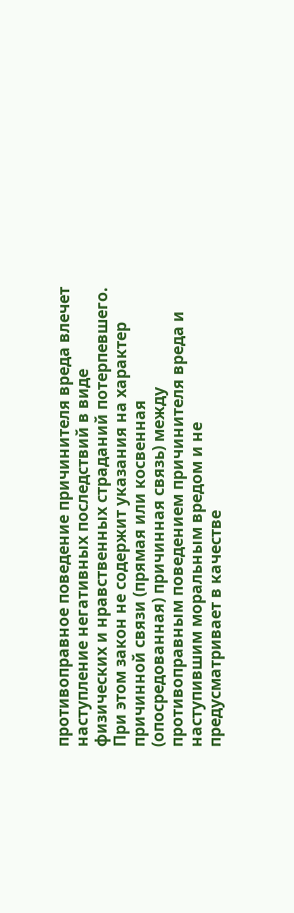противоправное поведение причинителя вреда влечет наступление негативных последствий в виде физических и нравственных страданий потерпевшего. При этом закон не содержит указания на характер причинной связи (прямая или косвенная (опосредованная) причинная связь) между противоправным поведением причинителя вреда и наступившим моральным вредом и не предусматривает в качестве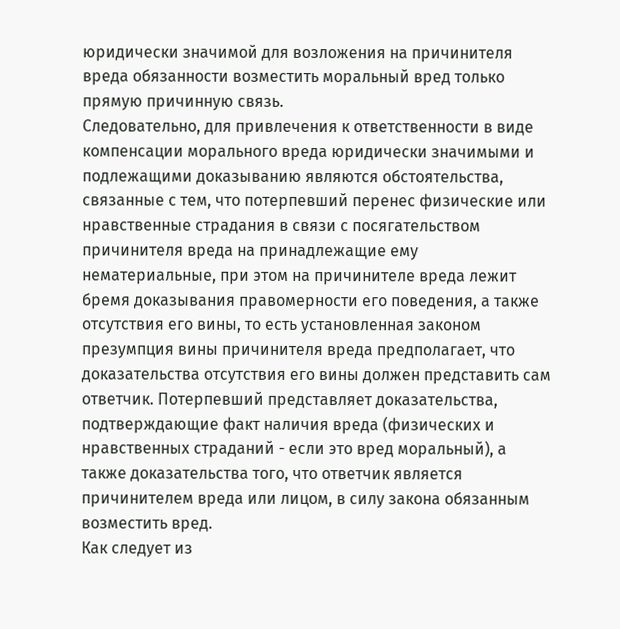юридически значимой для возложения на причинителя вреда обязанности возместить моральный вред только прямую причинную связь.
Следовательно, для привлечения к ответственности в виде компенсации морального вреда юридически значимыми и подлежащими доказыванию являются обстоятельства, связанные с тем, что потерпевший перенес физические или нравственные страдания в связи с посягательством причинителя вреда на принадлежащие ему нематериальные, при этом на причинителе вреда лежит бремя доказывания правомерности его поведения, а также отсутствия его вины, то есть установленная законом презумпция вины причинителя вреда предполагает, что доказательства отсутствия его вины должен представить сам ответчик. Потерпевший представляет доказательства, подтверждающие факт наличия вреда (физических и нравственных страданий - если это вред моральный), а также доказательства того, что ответчик является причинителем вреда или лицом, в силу закона обязанным возместить вред.
Как следует из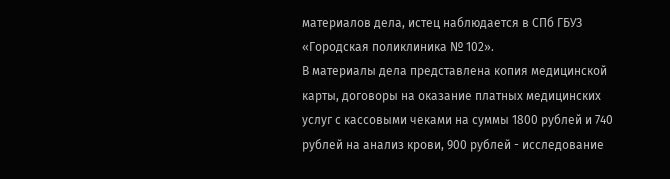материалов дела, истец наблюдается в СПб ГБУЗ «Городская поликлиника № 102».
В материалы дела представлена копия медицинской карты, договоры на оказание платных медицинских услуг с кассовыми чеками на суммы 1800 рублей и 740 рублей на анализ крови, 900 рублей - исследование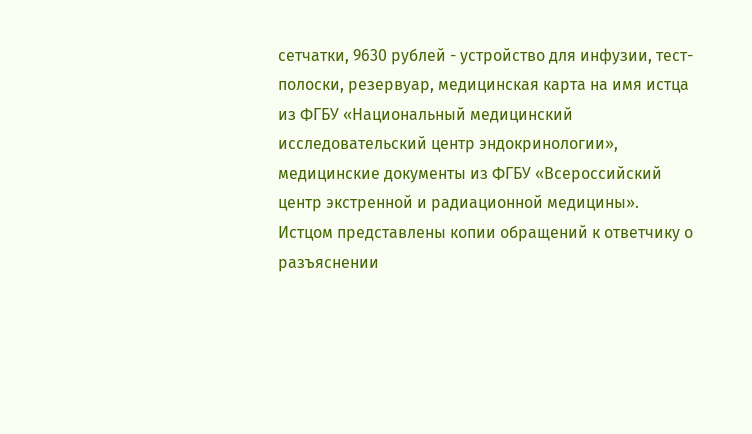сетчатки, 9630 рублей - устройство для инфузии, тест-полоски, резервуар, медицинская карта на имя истца из ФГБУ «Национальный медицинский исследовательский центр эндокринологии», медицинские документы из ФГБУ «Всероссийский центр экстренной и радиационной медицины».
Истцом представлены копии обращений к ответчику о разъяснении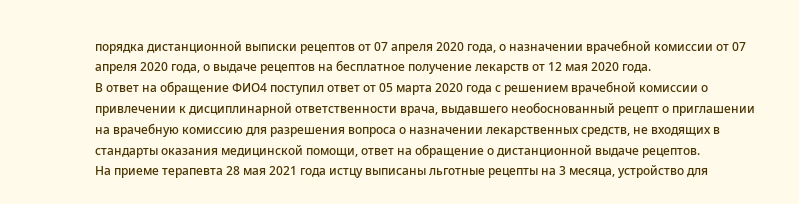порядка дистанционной выписки рецептов от 07 апреля 2020 года, о назначении врачебной комиссии от 07 апреля 2020 года, о выдаче рецептов на бесплатное получение лекарств от 12 мая 2020 года.
В ответ на обращение ФИО4 поступил ответ от 05 марта 2020 года с решением врачебной комиссии о привлечении к дисциплинарной ответственности врача, выдавшего необоснованный рецепт о приглашении на врачебную комиссию для разрешения вопроса о назначении лекарственных средств, не входящих в стандарты оказания медицинской помощи, ответ на обращение о дистанционной выдаче рецептов.
На приеме терапевта 28 мая 2021 года истцу выписаны льготные рецепты на 3 месяца, устройство для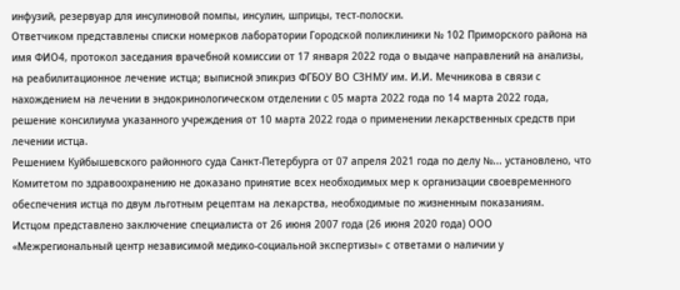инфузий, резервуар для инсулиновой помпы, инсулин, шприцы, тест-полоски.
Ответчиком представлены списки номерков лаборатории Городской поликлиники № 102 Приморского района на имя ФИО4, протокол заседания врачебной комиссии от 17 января 2022 года о выдаче направлений на анализы, на реабилитационное лечение истца; выписной эпикриз ФГБОУ ВО СЗНМУ им. И.И. Мечникова в связи с нахождением на лечении в эндокринологическом отделении с 05 марта 2022 года по 14 марта 2022 года, решение консилиума указанного учреждения от 10 марта 2022 года о применении лекарственных средств при лечении истца.
Решением Куйбышевского районного суда Санкт-Петербурга от 07 апреля 2021 года по делу №... установлено, что Комитетом по здравоохранению не доказано принятие всех необходимых мер к организации своевременного обеспечения истца по двум льготным рецептам на лекарства, необходимые по жизненным показаниям.
Истцом представлено заключение специалиста от 26 июня 2007 года (26 июня 2020 года) ООО «Межрегиональный центр независимой медико-социальной экспертизы» с ответами о наличии у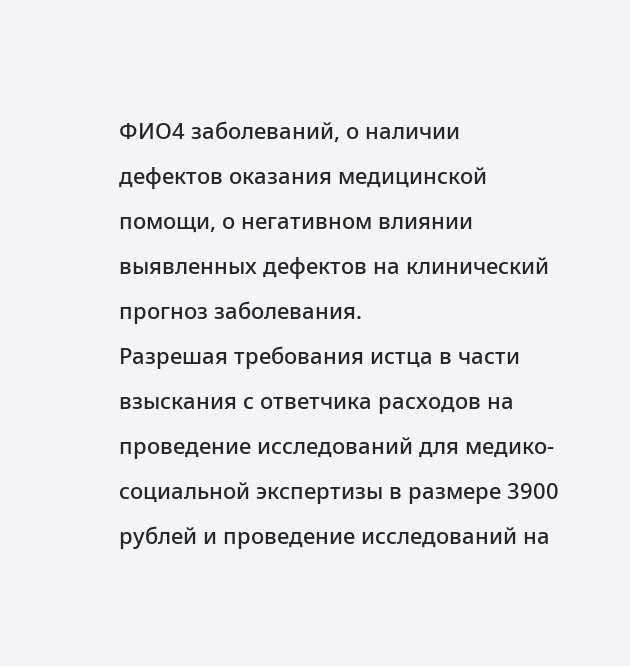ФИО4 заболеваний, о наличии дефектов оказания медицинской помощи, о негативном влиянии выявленных дефектов на клинический прогноз заболевания.
Разрешая требования истца в части взыскания с ответчика расходов на проведение исследований для медико-социальной экспертизы в размере 3900 рублей и проведение исследований на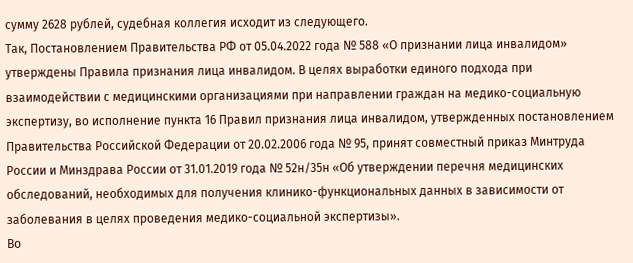сумму 2628 рублей, судебная коллегия исходит из следующего.
Так, Постановлением Правительства РФ от 05.04.2022 года № 588 «О признании лица инвалидом» утверждены Правила признания лица инвалидом. В целях выработки единого подхода при взаимодействии с медицинскими организациями при направлении граждан на медико-социальную экспертизу, во исполнение пункта 16 Правил признания лица инвалидом, утвержденных постановлением Правительства Российской Федерации от 20.02.2006 года № 95, принят совместный приказ Минтруда России и Минздрава России от 31.01.2019 года № 52н/35н «Об утверждении перечня медицинских обследований, необходимых для получения клинико-функциональных данных в зависимости от заболевания в целях проведения медико-социальной экспертизы».
Во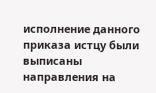исполнение данного приказа истцу были выписаны направления на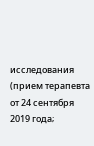исследования (прием терапевта от 24 сентября 2019 года;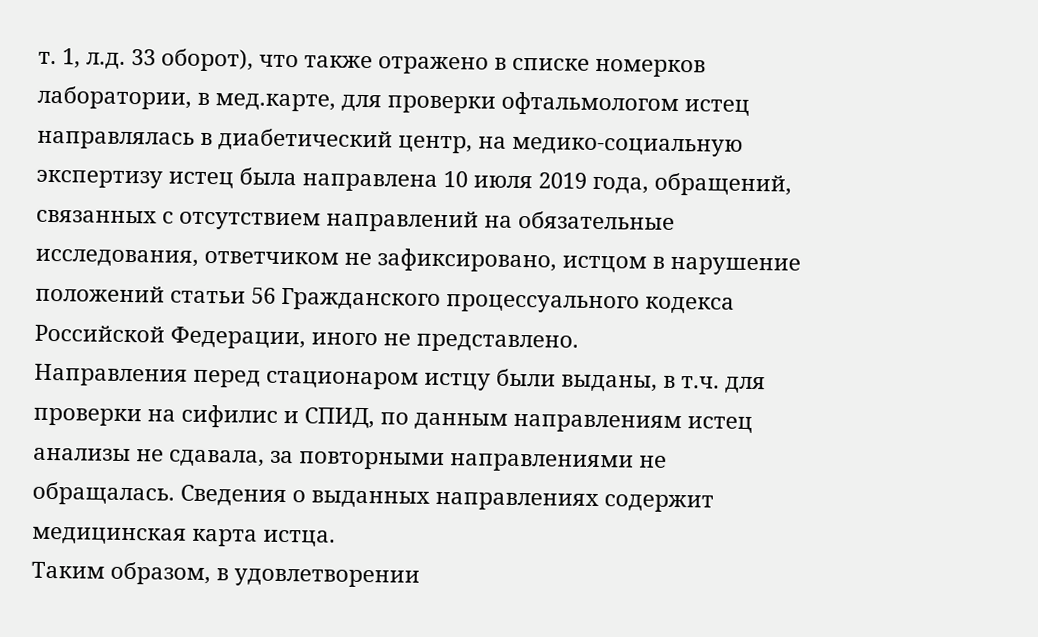т. 1, л.д. 33 оборот), что также отражено в списке номерков лаборатории, в мед.карте, для проверки офтальмологом истец направлялась в диабетический центр, на медико-социальную экспертизу истец была направлена 10 июля 2019 года, обращений, связанных с отсутствием направлений на обязательные исследования, ответчиком не зафиксировано, истцом в нарушение положений статьи 56 Гражданского процессуального кодекса Российской Федерации, иного не представлено.
Направления перед стационаром истцу были выданы, в т.ч. для проверки на сифилис и СПИД, по данным направлениям истец анализы не сдавала, за повторными направлениями не обращалась. Сведения о выданных направлениях содержит медицинская карта истца.
Таким образом, в удовлетворении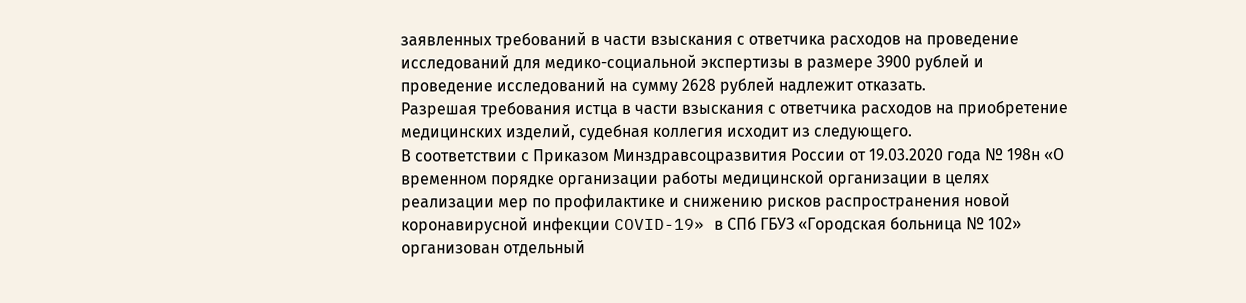заявленных требований в части взыскания с ответчика расходов на проведение исследований для медико-социальной экспертизы в размере 3900 рублей и проведение исследований на сумму 2628 рублей надлежит отказать.
Разрешая требования истца в части взыскания с ответчика расходов на приобретение медицинских изделий, судебная коллегия исходит из следующего.
В соответствии с Приказом Минздравсоцразвития России от 19.03.2020 года № 198н «О временном порядке организации работы медицинской организации в целях реализации мер по профилактике и снижению рисков распространения новой коронавирусной инфекции COVID-19» в СПб ГБУЗ «Городская больница № 102» организован отдельный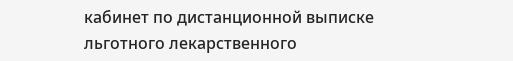кабинет по дистанционной выписке льготного лекарственного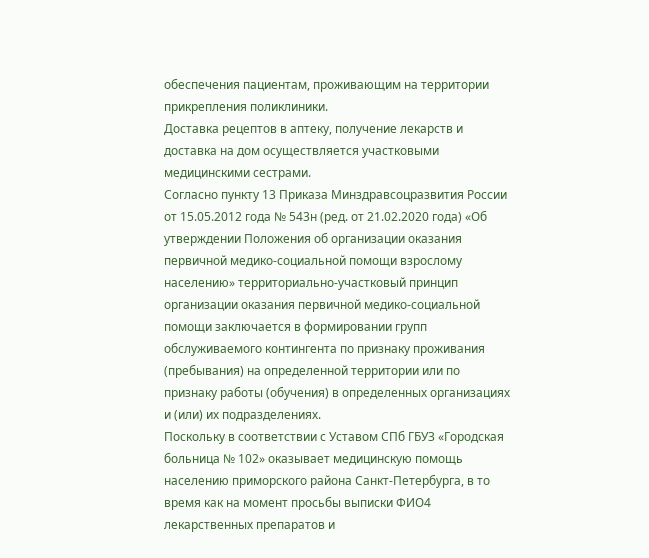обеспечения пациентам, проживающим на территории прикрепления поликлиники.
Доставка рецептов в аптеку, получение лекарств и доставка на дом осуществляется участковыми медицинскими сестрами.
Согласно пункту 13 Приказа Минздравсоцразвития России от 15.05.2012 года № 543н (ред. от 21.02.2020 года) «Об утверждении Положения об организации оказания первичной медико-социальной помощи взрослому населению» территориально-участковый принцип организации оказания первичной медико-социальной помощи заключается в формировании групп обслуживаемого контингента по признаку проживания (пребывания) на определенной территории или по признаку работы (обучения) в определенных организациях и (или) их подразделениях.
Поскольку в соответствии с Уставом СПб ГБУЗ «Городская больница № 102» оказывает медицинскую помощь населению приморского района Санкт-Петербурга, в то время как на момент просьбы выписки ФИО4 лекарственных препаратов и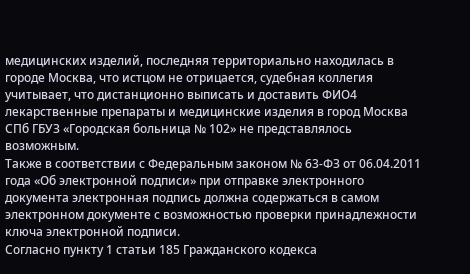медицинских изделий, последняя территориально находилась в городе Москва, что истцом не отрицается, судебная коллегия учитывает, что дистанционно выписать и доставить ФИО4 лекарственные препараты и медицинские изделия в город Москва СПб ГБУЗ «Городская больница № 102» не представлялось возможным.
Также в соответствии с Федеральным законом № 63-ФЗ от 06.04.2011 года «Об электронной подписи» при отправке электронного документа электронная подпись должна содержаться в самом электронном документе с возможностью проверки принадлежности ключа электронной подписи.
Согласно пункту 1 статьи 185 Гражданского кодекса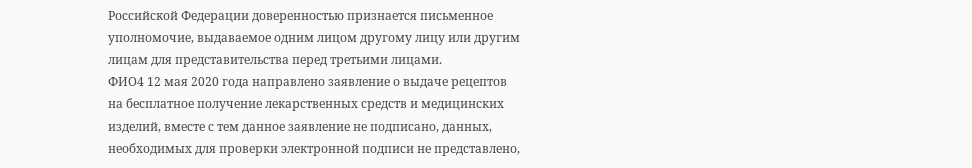Российской Федерации доверенностью признается письменное уполномочие, выдаваемое одним лицом другому лицу или другим лицам для представительства перед третьими лицами.
ФИО4 12 мая 2020 года направлено заявление о выдаче рецептов на бесплатное получение лекарственных средств и медицинских изделий, вместе с тем данное заявление не подписано, данных, необходимых для проверки электронной подписи не представлено,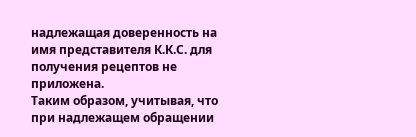надлежащая доверенность на имя представителя К.К.С. для получения рецептов не приложена.
Таким образом, учитывая, что при надлежащем обращении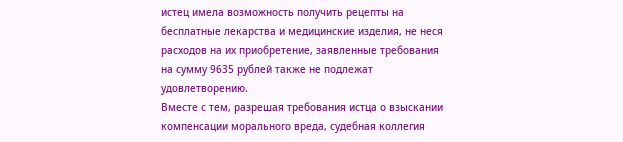истец имела возможность получить рецепты на бесплатные лекарства и медицинские изделия, не неся расходов на их приобретение, заявленные требования на сумму 9635 рублей также не подлежат удовлетворению.
Вместе с тем, разрешая требования истца о взыскании компенсации морального вреда, судебная коллегия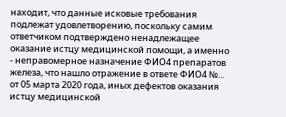находит, что данные исковые требования подлежат удовлетворению, поскольку самим ответчиком подтверждено ненадлежащее оказание истцу медицинской помощи, а именно - неправомерное назначение ФИО4 препаратов железа, что нашло отражение в ответе ФИО4 №... от 05 марта 2020 года, иных дефектов оказания истцу медицинской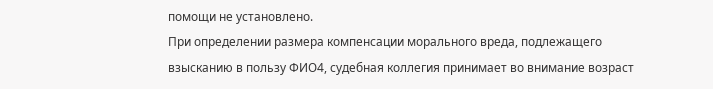помощи не установлено.
При определении размера компенсации морального вреда, подлежащего взысканию в пользу ФИО4, судебная коллегия принимает во внимание возраст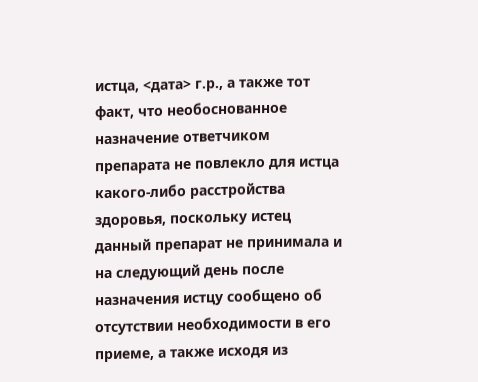истца, <дата> г.р., а также тот факт, что необоснованное назначение ответчиком препарата не повлекло для истца какого-либо расстройства здоровья, поскольку истец данный препарат не принимала и на следующий день после назначения истцу сообщено об отсутствии необходимости в его приеме, а также исходя из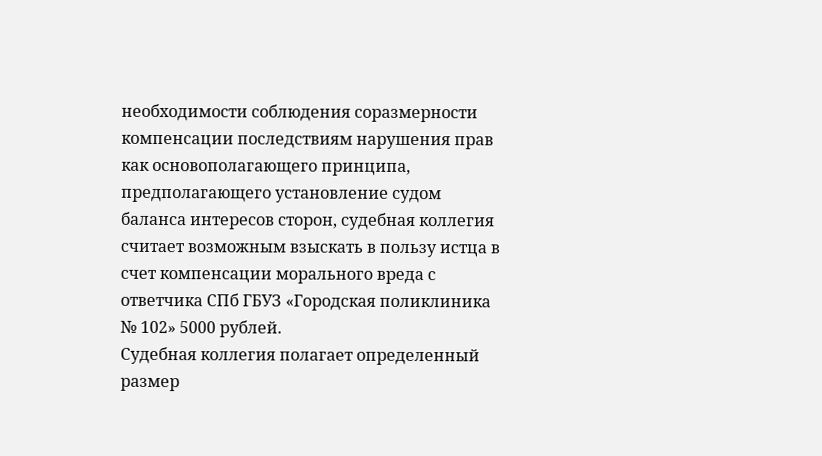необходимости соблюдения соразмерности компенсации последствиям нарушения прав как основополагающего принципа, предполагающего установление судом баланса интересов сторон, судебная коллегия считает возможным взыскать в пользу истца в счет компенсации морального вреда с ответчика СПб ГБУЗ «Городская поликлиника № 102» 5000 рублей.
Судебная коллегия полагает определенный размер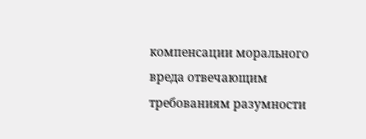компенсации морального вреда отвечающим требованиям разумности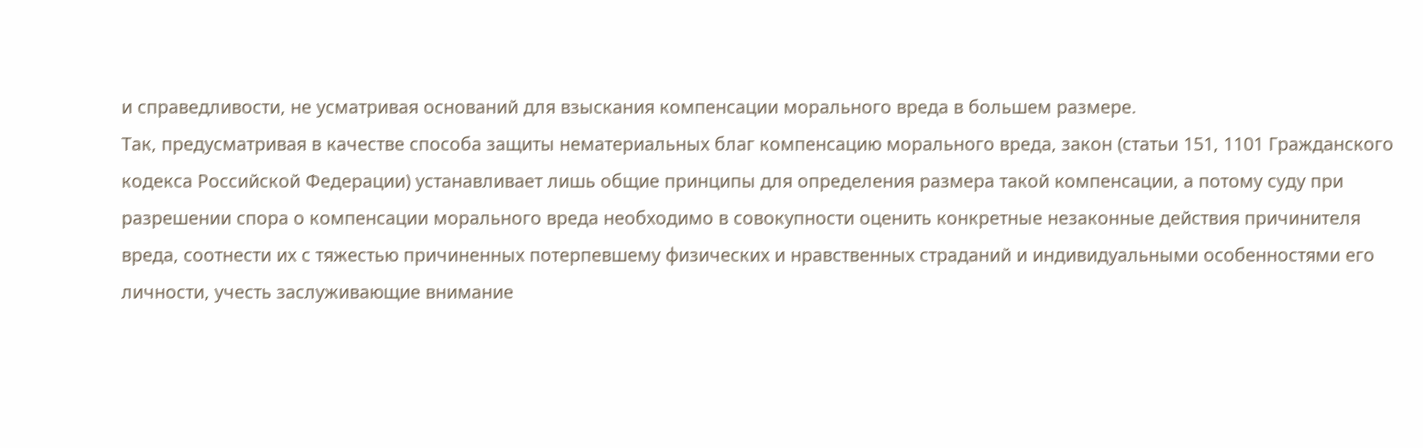и справедливости, не усматривая оснований для взыскания компенсации морального вреда в большем размере.
Так, предусматривая в качестве способа защиты нематериальных благ компенсацию морального вреда, закон (статьи 151, 1101 Гражданского кодекса Российской Федерации) устанавливает лишь общие принципы для определения размера такой компенсации, а потому суду при разрешении спора о компенсации морального вреда необходимо в совокупности оценить конкретные незаконные действия причинителя вреда, соотнести их с тяжестью причиненных потерпевшему физических и нравственных страданий и индивидуальными особенностями его личности, учесть заслуживающие внимание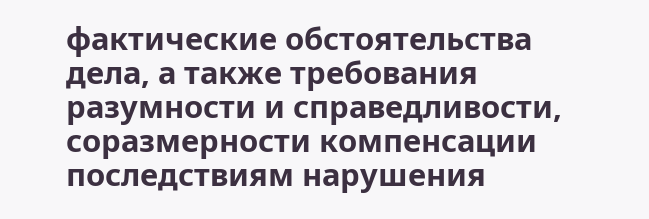фактические обстоятельства дела, а также требования разумности и справедливости, соразмерности компенсации последствиям нарушения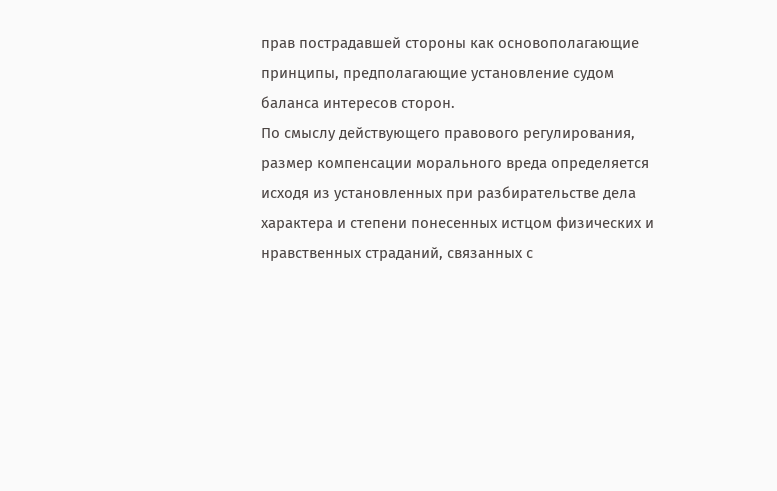прав пострадавшей стороны как основополагающие принципы, предполагающие установление судом баланса интересов сторон.
По смыслу действующего правового регулирования, размер компенсации морального вреда определяется исходя из установленных при разбирательстве дела характера и степени понесенных истцом физических и нравственных страданий, связанных с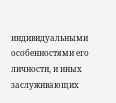индивидуальными особенностями его личности, и иных заслуживающих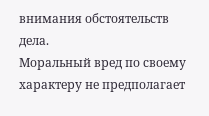внимания обстоятельств дела.
Моральный вред по своему характеру не предполагает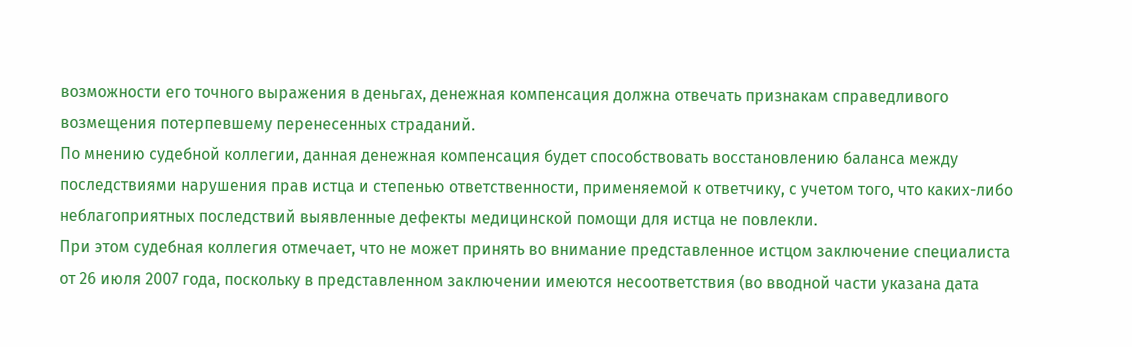возможности его точного выражения в деньгах, денежная компенсация должна отвечать признакам справедливого возмещения потерпевшему перенесенных страданий.
По мнению судебной коллегии, данная денежная компенсация будет способствовать восстановлению баланса между последствиями нарушения прав истца и степенью ответственности, применяемой к ответчику, с учетом того, что каких-либо неблагоприятных последствий выявленные дефекты медицинской помощи для истца не повлекли.
При этом судебная коллегия отмечает, что не может принять во внимание представленное истцом заключение специалиста от 26 июля 2007 года, поскольку в представленном заключении имеются несоответствия (во вводной части указана дата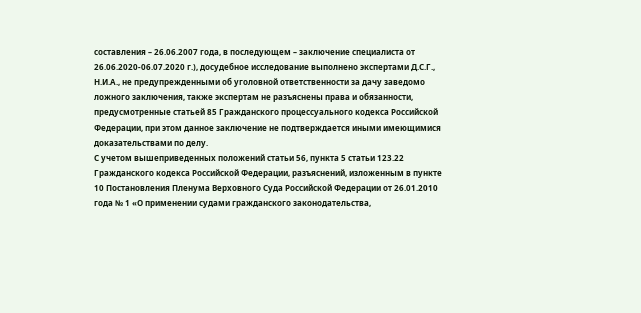составления – 26.06.2007 года, в последующем – заключение специалиста от 26.06.2020-06.07.2020 г.), досудебное исследование выполнено экспертами Д.С.Г., Н.И.А., не предупрежденными об уголовной ответственности за дачу заведомо ложного заключения, также экспертам не разъяснены права и обязанности, предусмотренные статьей 85 Гражданского процессуального кодекса Российской Федерации, при этом данное заключение не подтверждается иными имеющимися доказательствами по делу.
С учетом вышеприведенных положений статьи 56, пункта 5 статьи 123.22 Гражданского кодекса Российской Федерации, разъяснений, изложенным в пункте 10 Постановления Пленума Верховного Суда Российской Федерации от 26.01.2010 года № 1 «О применении судами гражданского законодательства,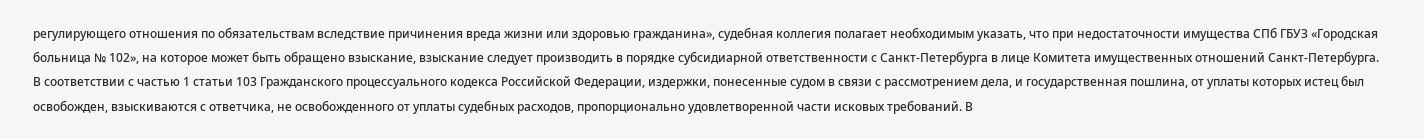регулирующего отношения по обязательствам вследствие причинения вреда жизни или здоровью гражданина», судебная коллегия полагает необходимым указать, что при недостаточности имущества СПб ГБУЗ «Городская больница № 102», на которое может быть обращено взыскание, взыскание следует производить в порядке субсидиарной ответственности с Санкт-Петербурга в лице Комитета имущественных отношений Санкт-Петербурга.
В соответствии с частью 1 статьи 103 Гражданского процессуального кодекса Российской Федерации, издержки, понесенные судом в связи с рассмотрением дела, и государственная пошлина, от уплаты которых истец был освобожден, взыскиваются с ответчика, не освобожденного от уплаты судебных расходов, пропорционально удовлетворенной части исковых требований. В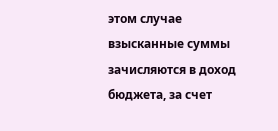этом случае взысканные суммы зачисляются в доход бюджета, за счет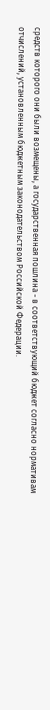средств которого они были возмещены, а государственная пошлина - в соответствующий бюджет согласно нормативам отчислений, установленным бюджетным законодательством Российской Федерации.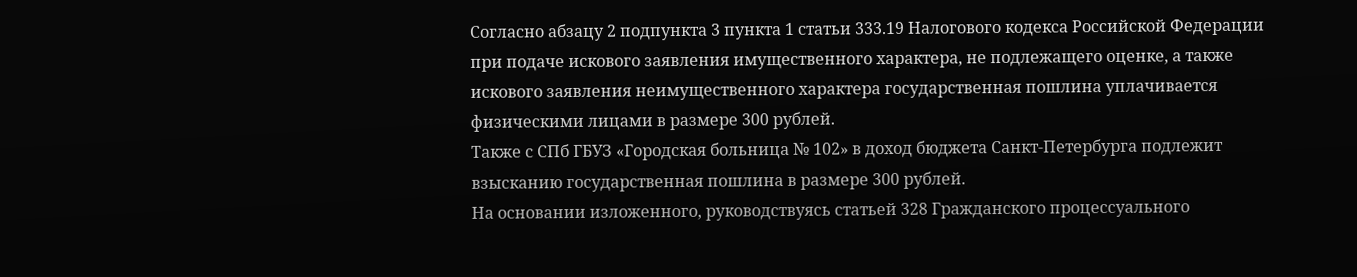Согласно абзацу 2 подпункта 3 пункта 1 статьи 333.19 Налогового кодекса Российской Федерации при подаче искового заявления имущественного характера, не подлежащего оценке, а также искового заявления неимущественного характера государственная пошлина уплачивается физическими лицами в размере 300 рублей.
Также с СПб ГБУЗ «Городская больница № 102» в доход бюджета Санкт-Петербурга подлежит взысканию государственная пошлина в размере 300 рублей.
На основании изложенного, руководствуясь статьей 328 Гражданского процессуального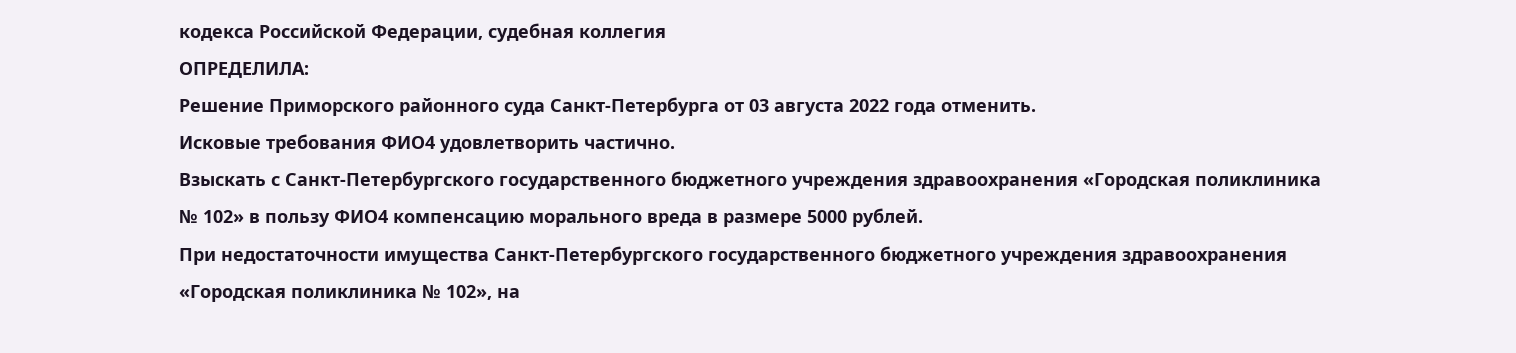кодекса Российской Федерации, судебная коллегия
ОПРЕДЕЛИЛА:
Решение Приморского районного суда Санкт-Петербурга от 03 августа 2022 года отменить.
Исковые требования ФИО4 удовлетворить частично.
Взыскать с Санкт-Петербургского государственного бюджетного учреждения здравоохранения «Городская поликлиника № 102» в пользу ФИО4 компенсацию морального вреда в размере 5000 рублей.
При недостаточности имущества Санкт-Петербургского государственного бюджетного учреждения здравоохранения «Городская поликлиника № 102», на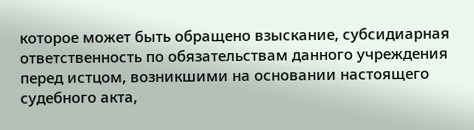которое может быть обращено взыскание, субсидиарная ответственность по обязательствам данного учреждения перед истцом, возникшими на основании настоящего судебного акта,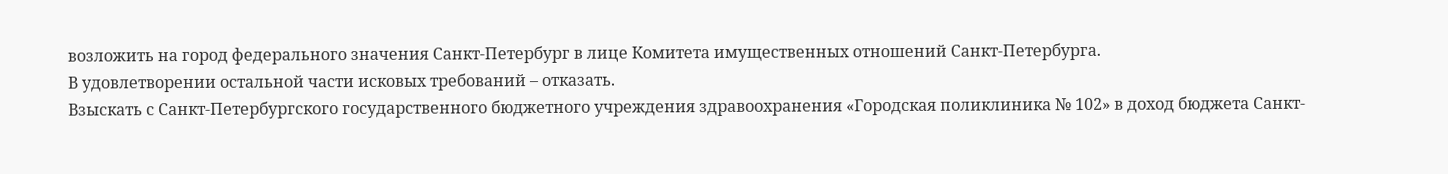возложить на город федерального значения Санкт-Петербург в лице Комитета имущественных отношений Санкт-Петербурга.
В удовлетворении остальной части исковых требований – отказать.
Взыскать с Санкт-Петербургского государственного бюджетного учреждения здравоохранения «Городская поликлиника № 102» в доход бюджета Санкт-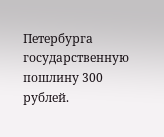Петербурга государственную пошлину 300 рублей.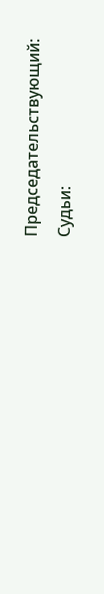Председательствующий:
Судьи: